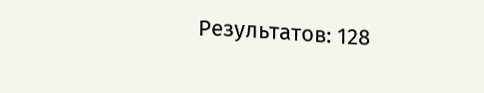Результатов: 128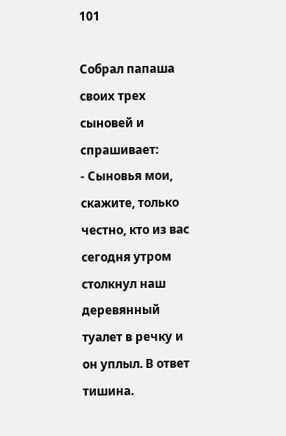101

Собрал папаша своих трех сыновей и спрашивает:
- Сыновья мои, скажите, только честно, кто из вас сегодня утром столкнул наш деревянный туалет в речку и он уплыл. В ответ тишина.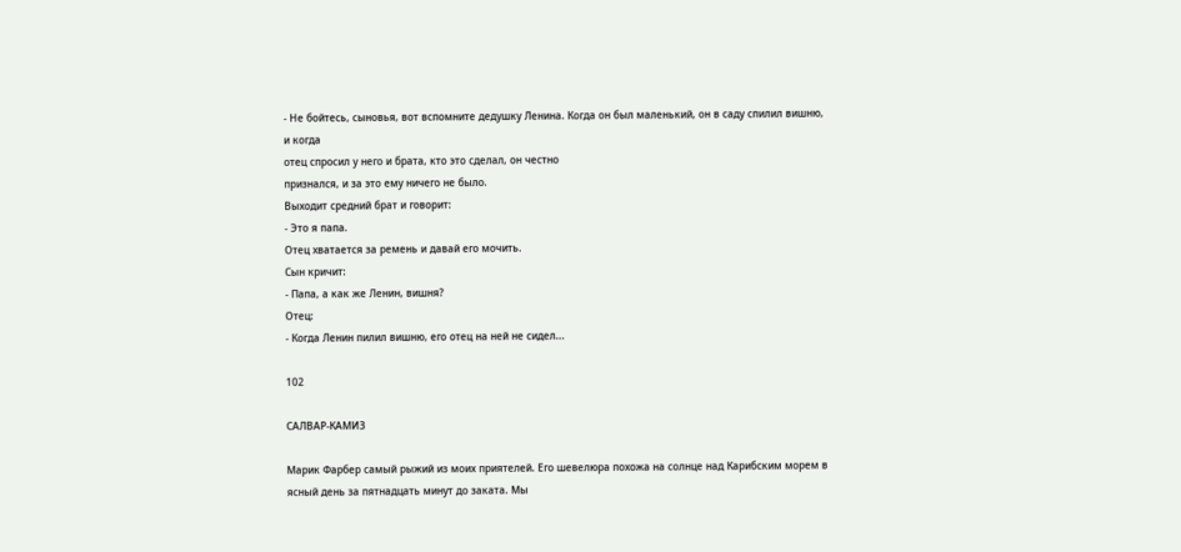- Не бойтесь, сыновья, вот вспомните дедушку Ленина. Когда он был маленький, он в саду спилил вишню, и когда
отец спросил у него и брата, кто это сделал, он честно
признался, и за это ему ничего не было.
Выходит средний брат и говорит:
- Это я папа.
Отец хватается за ремень и давай его мочить.
Сын кричит:
- Папа, а как же Ленин, вишня?
Отец:
- Когда Ленин пилил вишню, его отец на ней не сидел...

102

САЛВАР-КАМИЗ

Марик Фарбер самый рыжий из моих приятелей. Его шевелюра похожа на солнце над Карибским морем в ясный день за пятнадцать минут до заката. Мы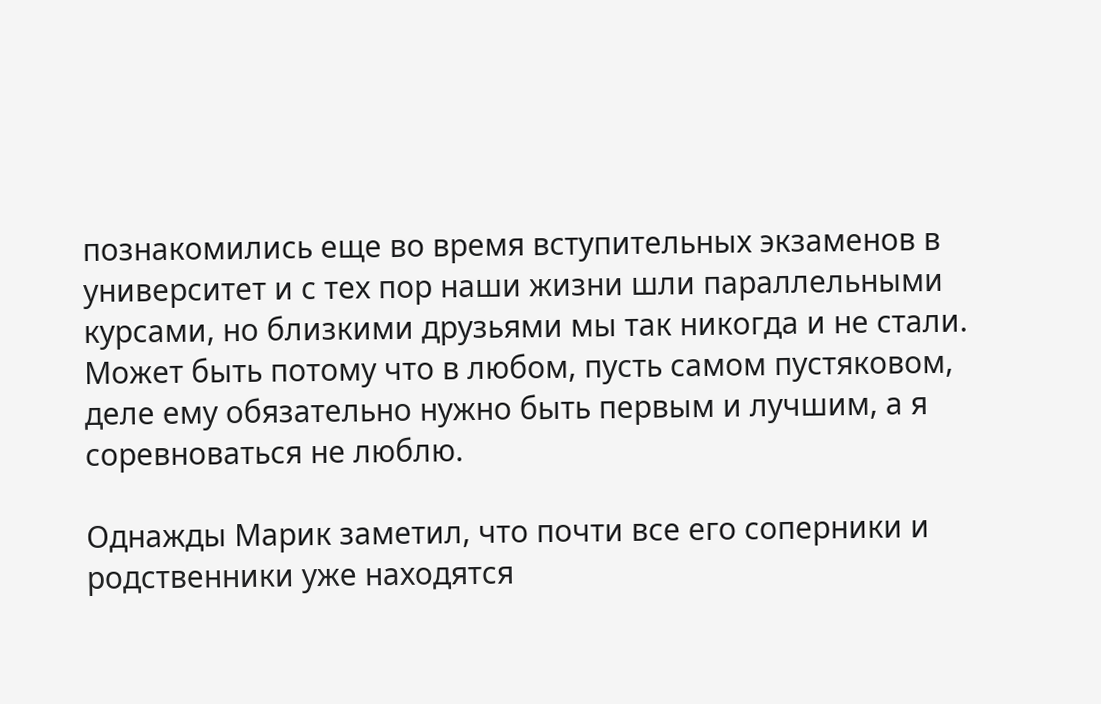познакомились еще во время вступительных экзаменов в университет и с тех пор наши жизни шли параллельными курсами, но близкими друзьями мы так никогда и не стали. Может быть потому что в любом, пусть самом пустяковом, деле ему обязательно нужно быть первым и лучшим, а я соревноваться не люблю.

Однажды Марик заметил, что почти все его соперники и родственники уже находятся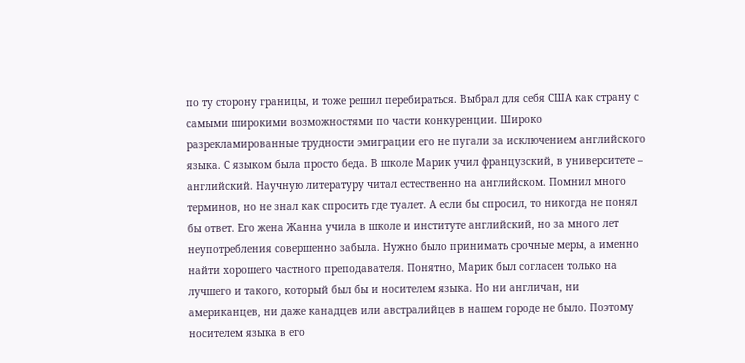по ту сторону границы, и тоже решил перебираться. Выбрал для себя США как страну с самыми широкими возможностями по части конкуренции. Широко разрекламированные трудности эмиграции его не пугали за исключением английского языка. С языком была просто беда. В школе Марик учил французский, в университете – английский. Научную литературу читал естественно на английском. Помнил много терминов, но не знал как спросить где туалет. А если бы спросил, то никогда не понял бы ответ. Его жена Жанна учила в школе и институте английский, но за много лет неупотребления совершенно забыла. Нужно было принимать срочные меры, а именно найти хорошего частного преподавателя. Понятно, Марик был согласен только на лучшего и такого, который был бы и носителем языка. Но ни англичан, ни американцев, ни даже канадцев или австралийцев в нашем городе не было. Поэтому носителем языка в его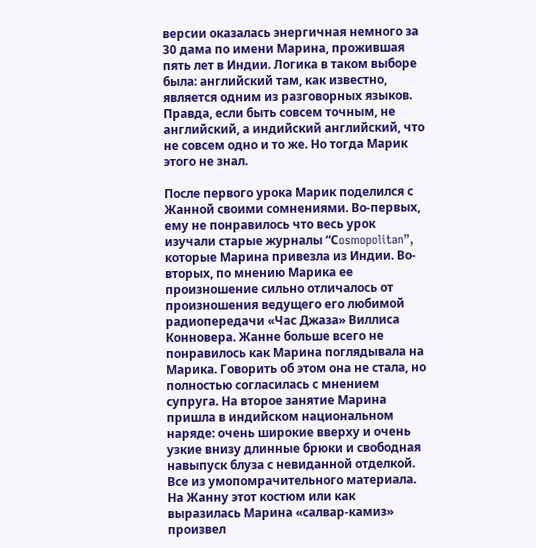версии оказалась энергичная немного за 30 дама по имени Марина, прожившая пять лет в Индии. Логика в таком выборе была: английский там, как известно, является одним из разговорных языков. Правда, если быть совсем точным, не английский, а индийский английский, что не совсем одно и то же. Но тогда Марик этого не знал.

После первого урока Марик поделился с Жанной своими сомнениями. Во-первых, ему не понравилось что весь урок изучали старые журналы “Сosmopolitan”, которые Марина привезла из Индии. Во-вторых, по мнению Марика ее произношение сильно отличалось от произношения ведущего его любимой радиопередачи «Час Джаза» Виллиса Конновера. Жанне больше всего не понравилось как Марина поглядывала на Марика. Говорить об этом она не стала, но полностью согласилась с мнением супруга. На второе занятие Марина пришла в индийском национальном наряде: очень широкие вверху и очень узкие внизу длинные брюки и свободная навыпуск блуза с невиданной отделкой. Все из умопомрачительного материала. На Жанну этот костюм или как выразилась Марина «салвар-камиз» произвел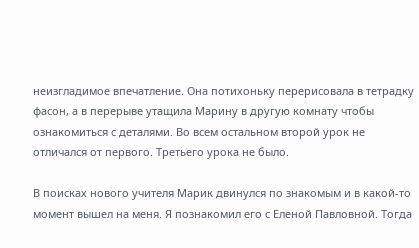неизгладимое впечатление. Она потихоньку перерисовала в тетрадку фасон, а в перерыве утащила Марину в другую комнату чтобы ознакомиться с деталями. Во всем остальном второй урок не отличался от первого. Третьего урока не было.

В поисках нового учителя Марик двинулся по знакомым и в какой-то момент вышел на меня. Я познакомил его с Еленой Павловной. Тогда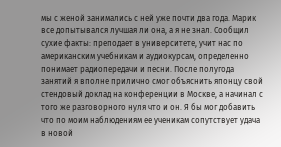мы с женой занимались с ней уже почти два года. Марик все допытывался лучшая ли она, а я не знал. Сообщил сухие факты: преподает в университете, учит нас по американским учебникам и аудиокурсам, определенно понимает радиопередачи и песни. После полугода занятий я вполне прилично смог объяснить японцу свой стендовый доклад на конференции в Москве, а начинал с того же разговорного нуля что и он. Я бы мог добавить что по моим наблюдениям ее ученикам сопутствует удача в новой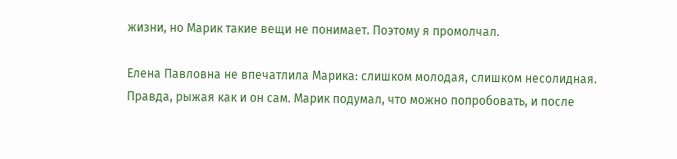жизни, но Марик такие вещи не понимает. Поэтому я промолчал.

Елена Павловна не впечатлила Марика: слишком молодая, слишком несолидная. Правда, рыжая как и он сам. Марик подумал, что можно попробовать, и после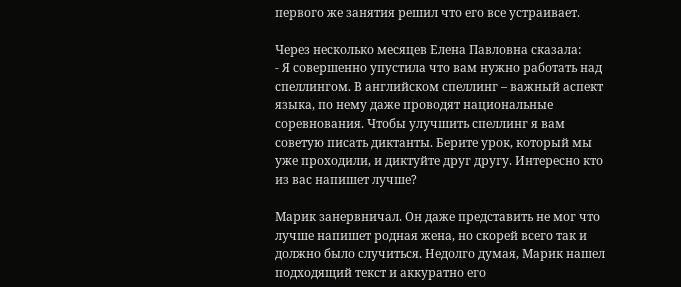первого же занятия решил что его все устраивает.

Через несколько месяцев Елена Павловна сказала:
- Я совершенно упустила что вам нужно работать над спеллингом. В английском спеллинг – важный аспект языка, по нему даже проводят национальные соревнования. Чтобы улучшить спеллинг я вам советую писать диктанты. Берите урок, который мы уже проходили, и диктуйте друг другу. Интересно кто из вас напишет лучше?

Марик занервничал. Он даже представить не мог что лучше напишет родная жена, но скорей всего так и должно было случиться. Недолго думая, Марик нашел подходящий текст и аккуратно его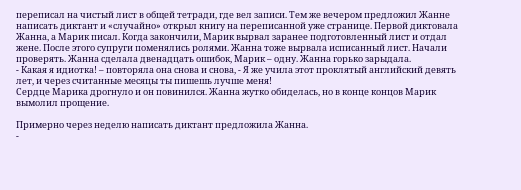переписал на чистый лист в общей тетради, где вел записи. Тем же вечером предложил Жанне написать диктант и «случайно» открыл книгу на переписанной уже странице. Первой диктовала Жанна, а Марик писал. Когда закончили, Марик вырвал заранее подготовленный лист и отдал жене. После этого супруги поменялись ролями. Жанна тоже вырвала исписанный лист. Начали проверять. Жанна сделала двенадцать ошибок, Марик – одну. Жанна горько зарыдала.
- Какая я идиотка! – повторяла она снова и снова, - Я же учила этот проклятый английский девять лет, и через считанные месяцы ты пишешь лучше меня!
Сердце Марика дрогнуло и он повинился. Жанна жутко обиделась, но в конце концов Марик вымолил прощение.

Примерно через неделю написать диктант предложила Жанна.
-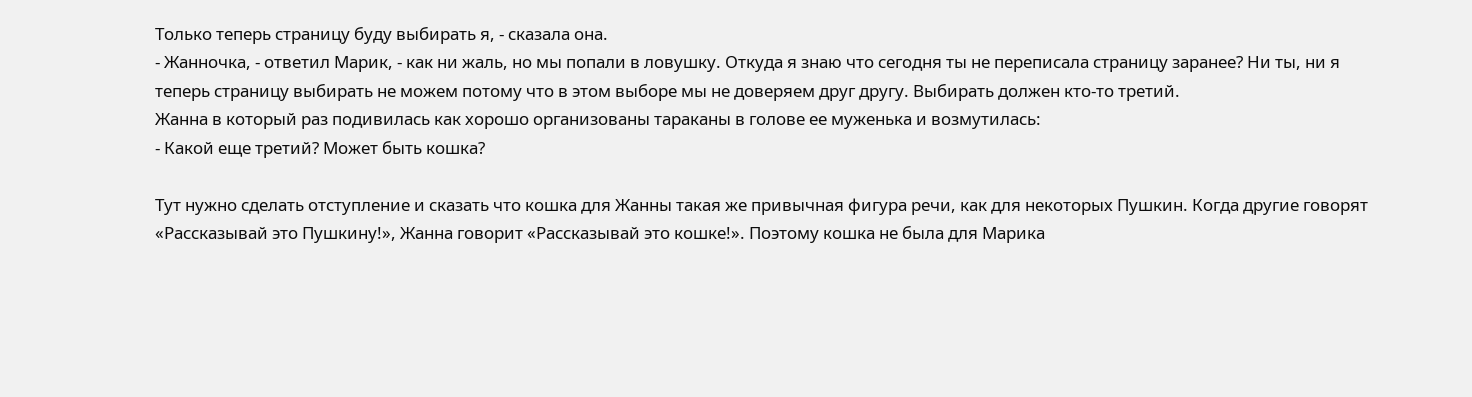Только теперь страницу буду выбирать я, - сказала она.
- Жанночка, - ответил Марик, - как ни жаль, но мы попали в ловушку. Откуда я знаю что сегодня ты не переписала страницу заранее? Ни ты, ни я теперь страницу выбирать не можем потому что в этом выборе мы не доверяем друг другу. Выбирать должен кто-то третий.
Жанна в который раз подивилась как хорошо организованы тараканы в голове ее муженька и возмутилась:
- Какой еще третий? Может быть кошка?

Тут нужно сделать отступление и сказать что кошка для Жанны такая же привычная фигура речи, как для некоторых Пушкин. Когда другие говорят «Рассказывай это Пушкину!», Жанна говорит «Рассказывай это кошке!». Поэтому кошка не была для Марика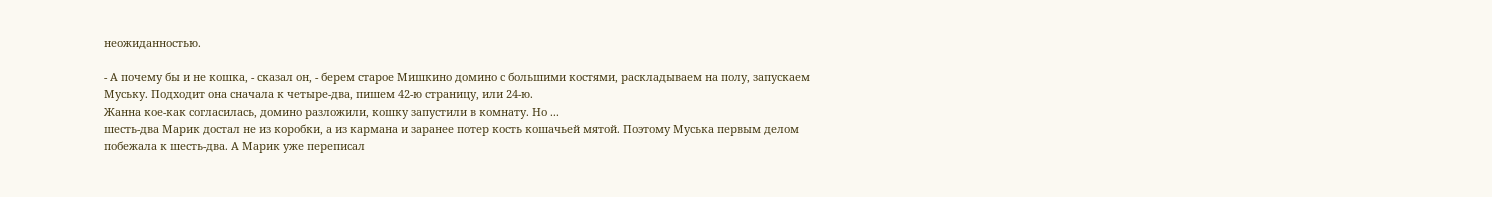неожиданностью.

- А почему бы и не кошка, - сказал он, - берем старое Мишкино домино с большими костями, раскладываем на полу, запускаем Муську. Подходит она сначала к четыре-два, пишем 42-ю страницу, или 24-ю.
Жанна кое-как согласилась, домино разложили, кошку запустили в комнату. Но ...
шесть-два Марик достал не из коробки, а из кармана и заранее потер кость кошачьей мятой. Поэтому Муська первым делом побежала к шесть-два. А Марик уже переписал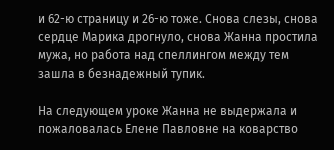и 62-ю страницу и 26-ю тоже. Снова слезы, снова сердце Марика дрогнуло, снова Жанна простила мужа, но работа над спеллингом между тем зашла в безнадежный тупик.

На следующем уроке Жанна не выдержала и пожаловалась Елене Павловне на коварство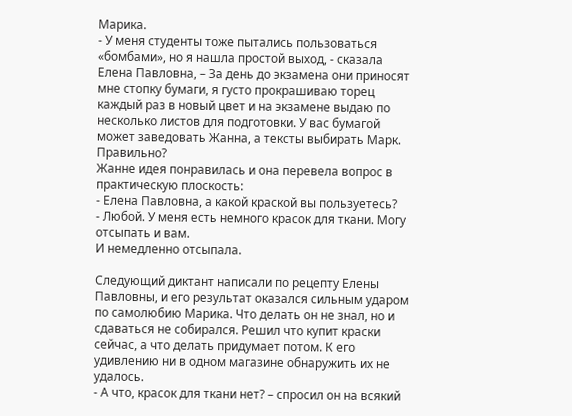Марика.
- У меня студенты тоже пытались пользоваться «бомбами», но я нашла простой выход, - сказала Елена Павловна, – За день до экзамена они приносят мне стопку бумаги, я густо прокрашиваю торец каждый раз в новый цвет и на экзамене выдаю по несколько листов для подготовки. У вас бумагой может заведовать Жанна, а тексты выбирать Марк. Правильно?
Жанне идея понравилась и она перевела вопрос в практическую плоскость:
- Елена Павловна, а какой краской вы пользуетесь?
- Любой. У меня есть немного красок для ткани. Могу отсыпать и вам.
И немедленно отсыпала.

Следующий диктант написали по рецепту Елены Павловны, и его результат оказался сильным ударом по самолюбию Марика. Что делать он не знал, но и сдаваться не собирался. Решил что купит краски сейчас, а что делать придумает потом. К его удивлению ни в одном магазине обнаружить их не удалось.
- А что, красок для ткани нет? – спросил он на всякий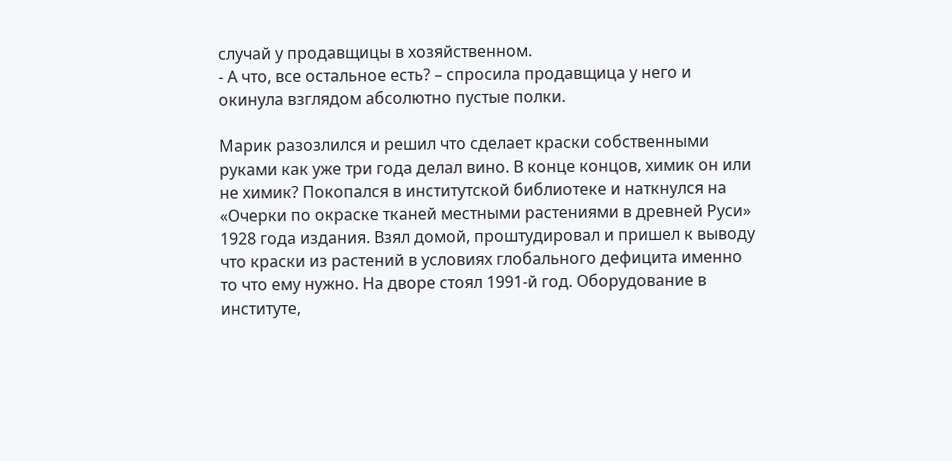случай у продавщицы в хозяйственном.
- А что, все остальное есть? – спросила продавщица у него и окинула взглядом абсолютно пустые полки.

Марик разозлился и решил что сделает краски собственными руками как уже три года делал вино. В конце концов, химик он или не химик? Покопался в институтской библиотеке и наткнулся на «Очерки по окраске тканей местными растениями в древней Руси» 1928 года издания. Взял домой, проштудировал и пришел к выводу что краски из растений в условиях глобального дефицита именно то что ему нужно. На дворе стоял 1991-й год. Оборудование в институте,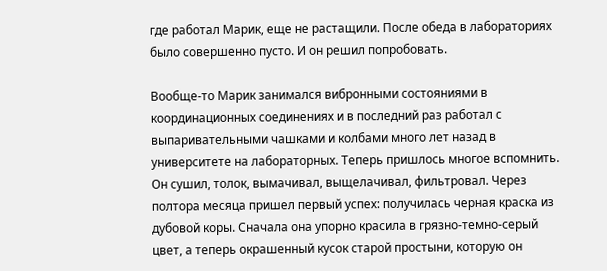где работал Марик, еще не растащили. После обеда в лабораториях было совершенно пусто. И он решил попробовать.

Вообще-то Марик занимался вибронными состояниями в координационных соединениях и в последний раз работал с выпаривательными чашками и колбами много лет назад в университете на лабораторных. Теперь пришлось многое вспомнить. Он сушил, толок, вымачивал, выщелачивал, фильтровал. Через полтора месяца пришел первый успех: получилась черная краска из дубовой коры. Сначала она упорно красила в грязно-темно-серый цвет, а теперь окрашенный кусок старой простыни, которую он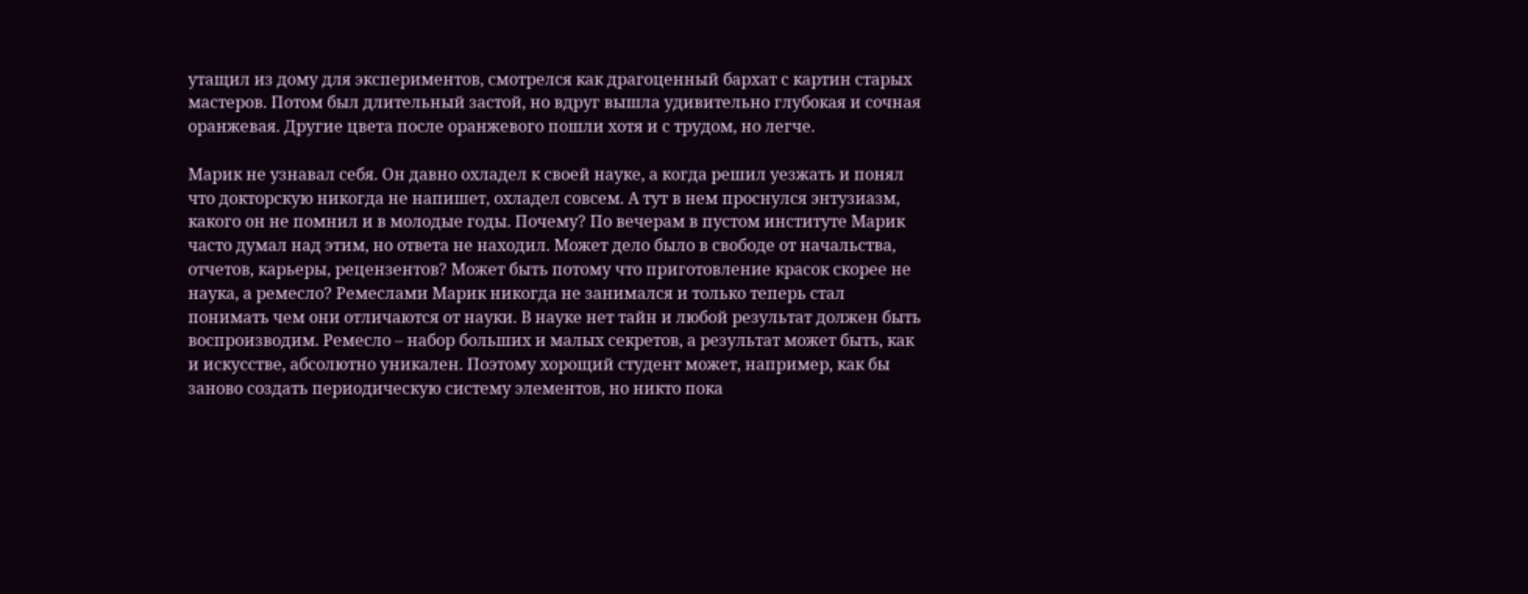утащил из дому для экспериментов, смотрелся как драгоценный бархат с картин старых мастеров. Потом был длительный застой, но вдруг вышла удивительно глубокая и сочная оранжевая. Другие цвета после оранжевого пошли хотя и с трудом, но легче.

Марик не узнавал себя. Он давно охладел к своей науке, а когда решил уезжать и понял что докторскую никогда не напишет, охладел совсем. А тут в нем проснулся энтузиазм, какого он не помнил и в молодые годы. Почему? По вечерам в пустом институте Марик часто думал над этим, но ответа не находил. Может дело было в свободе от начальства, отчетов, карьеры, рецензентов? Может быть потому что приготовление красок скорее не наука, а ремесло? Ремеслами Марик никогда не занимался и только теперь стал понимать чем они отличаются от науки. В науке нет тайн и любой результат должен быть воспроизводим. Ремесло – набор больших и малых секретов, а результат может быть, как и искусстве, абсолютно уникален. Поэтому хорощий студент может, например, как бы заново создать периодическую систему элементов, но никто пока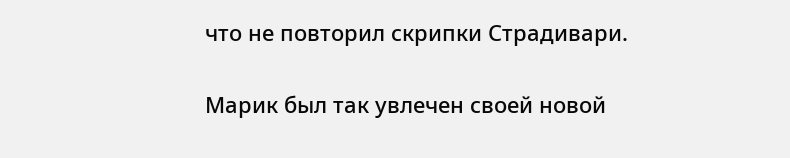что не повторил скрипки Страдивари.

Марик был так увлечен своей новой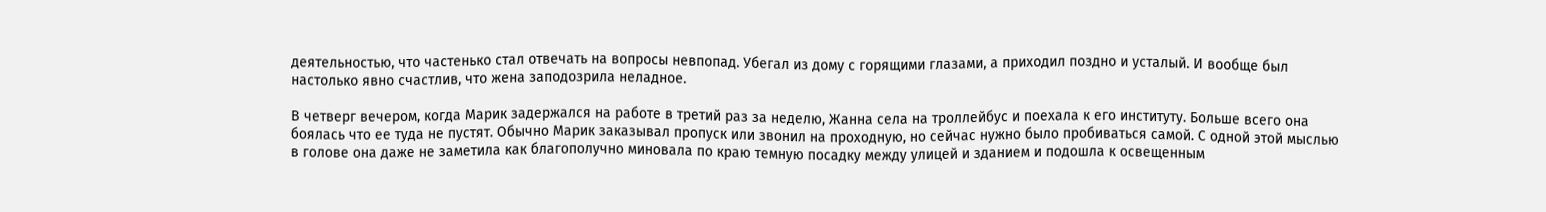деятельностью, что частенько стал отвечать на вопросы невпопад. Убегал из дому с горящими глазами, а приходил поздно и усталый. И вообще был настолько явно счастлив, что жена заподозрила неладное.

В четверг вечером, когда Марик задержался на работе в третий раз за неделю, Жанна села на троллейбус и поехала к его институту. Больше всего она боялась что ее туда не пустят. Обычно Марик заказывал пропуск или звонил на проходную, но сейчас нужно было пробиваться самой. С одной этой мыслью в голове она даже не заметила как благополучно миновала по краю темную посадку между улицей и зданием и подошла к освещенным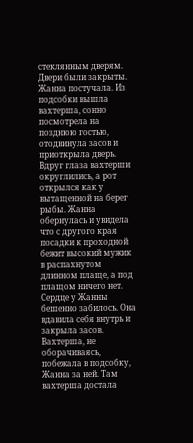стеклянным дверям. Двери были закрыты. Жанна постучала. Из подсобки вышла вахтерша, сонно посмотрела на позднюю гостью, отодвинула засов и приоткрыла дверь. Вдруг глаза вахтерши округлились, а рот открылся как у вытащенной на берег рыбы. Жанна обернулась и увидела что с другого края посадки к проходной бежит высокий мужик в распахнутом длинном плаще, а под плащом ничего нет. Сердце у Жанны бешенно забилось. Она вдавила себя внутрь и закрыла засов. Вахтерша, не оборачиваясь, побежала в подсобку, Жанна за ней. Там вахтерша достала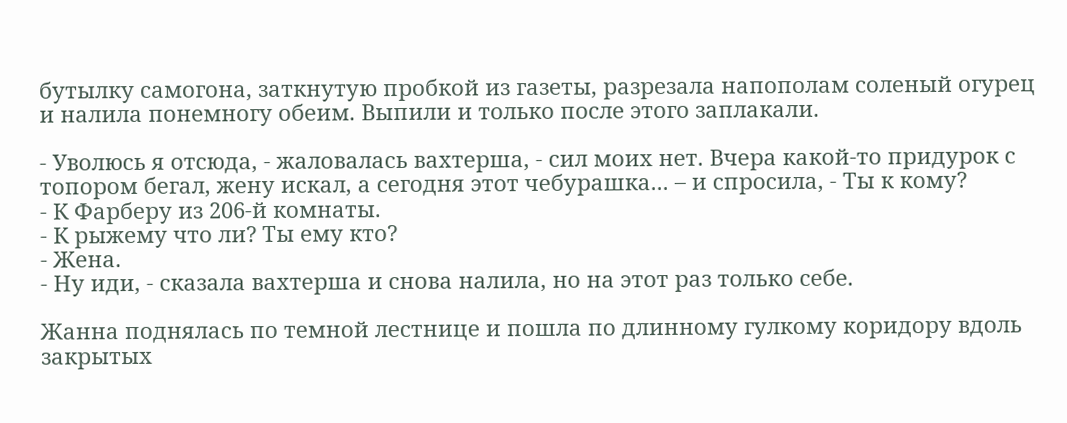бутылку самогона, заткнутую пробкой из газеты, разрезала напополам соленый огурец и налила понемногу обеим. Выпили и только после этого заплакали.

- Уволюсь я отсюда, - жаловалась вахтерша, - сил моих нет. Вчера какой-то придурок с топором бегал, жену искал, а сегодня этот чебурашка... – и спросила, - Ты к кому?
- К Фарберу из 206-й комнаты.
- К рыжему что ли? Ты ему кто?
- Жена.
- Ну иди, - сказала вахтерша и снова налила, но на этот раз только себе.

Жанна поднялась по темной лестнице и пошла по длинному гулкому коридору вдоль закрытых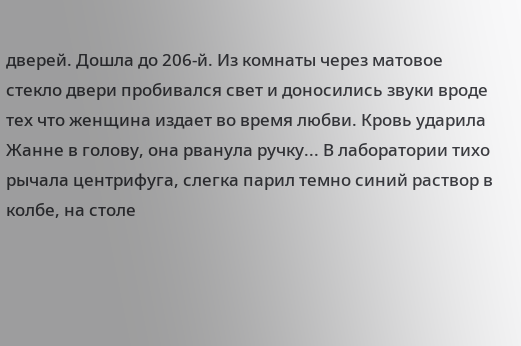дверей. Дошла до 206-й. Из комнаты через матовое стекло двери пробивался свет и доносились звуки вроде тех что женщина издает во время любви. Кровь ударила Жанне в голову, она рванула ручку... В лаборатории тихо рычала центрифуга, слегка парил темно синий раствор в колбе, на столе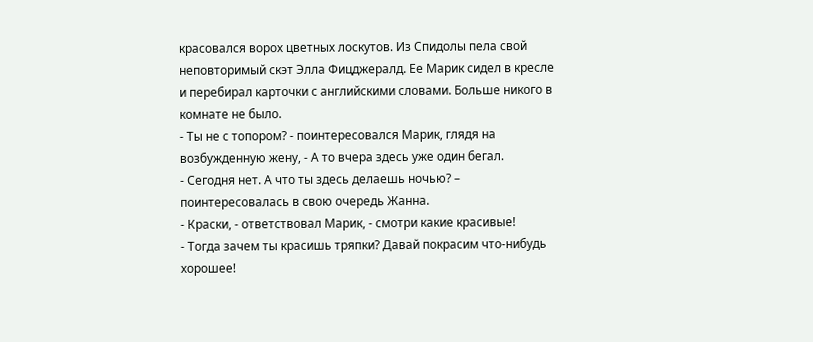красовался ворох цветных лоскутов. Из Спидолы пела свой неповторимый скэт Элла Фицджералд. Ее Марик сидел в кресле и перебирал карточки с английскими словами. Больше никого в комнате не было.
- Ты не с топором? - поинтересовался Марик, глядя на возбужденную жену, - А то вчера здесь уже один бегал.
- Сегодня нет. А что ты здесь делаешь ночью? – поинтересовалась в свою очередь Жанна.
- Краски, - ответствовал Марик, - смотри какие красивые!
- Тогда зачем ты красишь тряпки? Давай покрасим что-нибудь хорошее!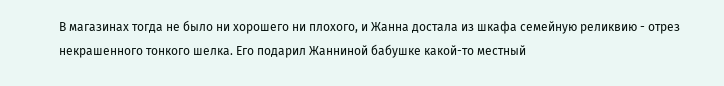В магазинах тогда не было ни хорошего ни плохого, и Жанна достала из шкафа семейную реликвию - отрез некрашенного тонкого шелка. Его подарил Жанниной бабушке какой-то местный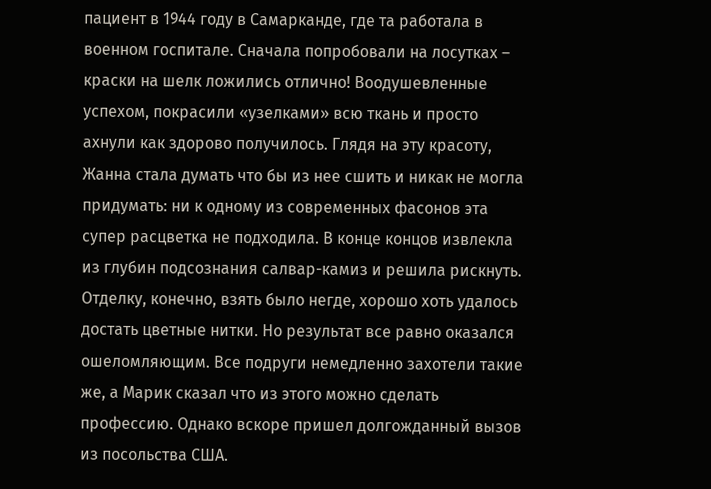пациент в 1944 году в Самарканде, где та работала в военном госпитале. Сначала попробовали на лосутках – краски на шелк ложились отлично! Воодушевленные успехом, покрасили «узелками» всю ткань и просто ахнули как здорово получилось. Глядя на эту красоту, Жанна стала думать что бы из нее сшить и никак не могла придумать: ни к одному из современных фасонов эта супер расцветка не подходила. В конце концов извлекла из глубин подсознания салвар-камиз и решила рискнуть. Отделку, конечно, взять было негде, хорошо хоть удалось достать цветные нитки. Но результат все равно оказался ошеломляющим. Все подруги немедленно захотели такие же, а Марик сказал что из этого можно сделать профессию. Однако вскоре пришел долгожданный вызов из посольства США.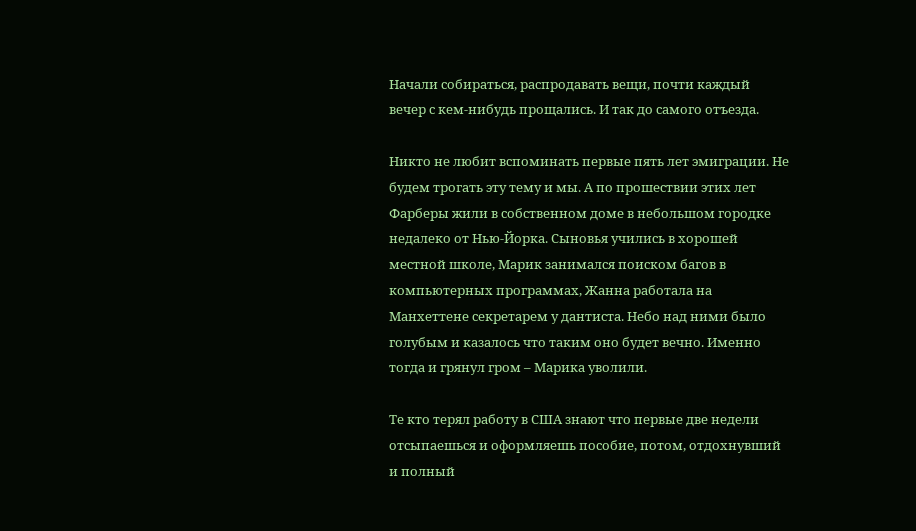Начали собираться, распродавать вещи, почти каждый вечер с кем-нибудь прощались. И так до самого отъезда.

Никто не любит вспоминать первые пять лет эмиграции. Не будем трогать эту тему и мы. А по прошествии этих лет Фарберы жили в собственном доме в небольшом городке недалеко от Нью-Йорка. Сыновья учились в хорошей местной школе, Марик занимался поиском багов в компьютерных программах, Жанна работала на Манхеттене секретарем у дантиста. Небо над ними было голубым и казалось что таким оно будет вечно. Именно тогда и грянул гром – Марика уволили.

Те кто терял работу в США знают что первые две недели отсыпаешься и оформляешь пособие, потом, отдохнувший и полный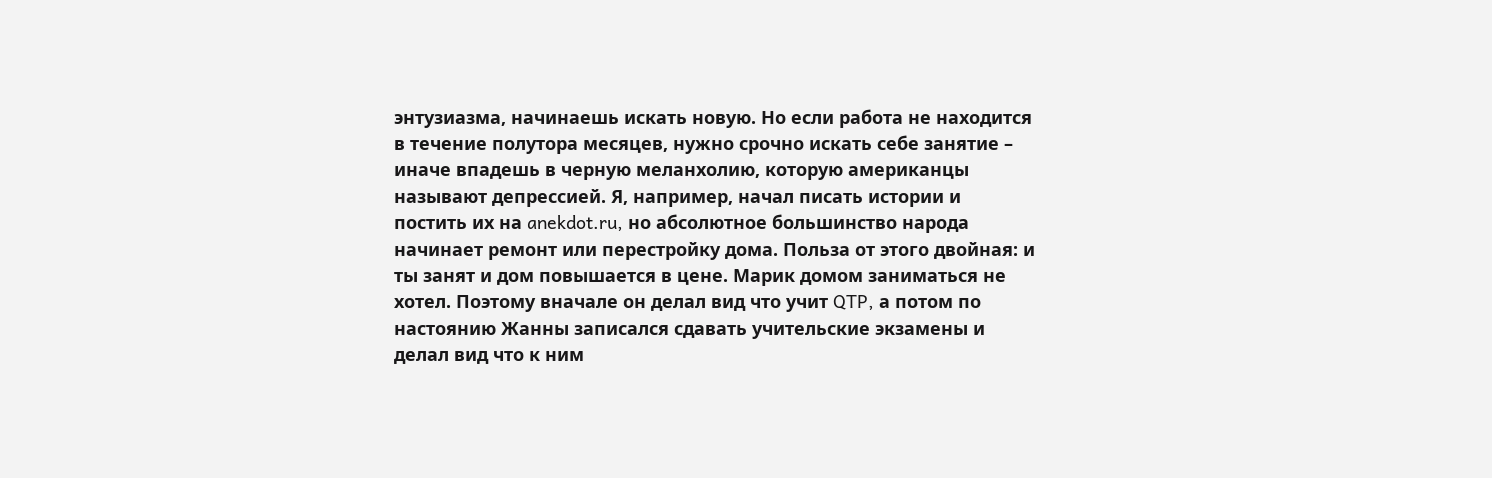энтузиазма, начинаешь искать новую. Но если работа не находится в течение полутора месяцев, нужно срочно искать себе занятие – иначе впадешь в черную меланхолию, которую американцы называют депрессией. Я, например, начал писать истории и постить их на anekdot.ru, но абсолютное большинство народа начинает ремонт или перестройку дома. Польза от этого двойная: и ты занят и дом повышается в цене. Марик домом заниматься не хотел. Поэтому вначале он делал вид что учит QTP, а потом по настоянию Жанны записался сдавать учительские экзамены и делал вид что к ним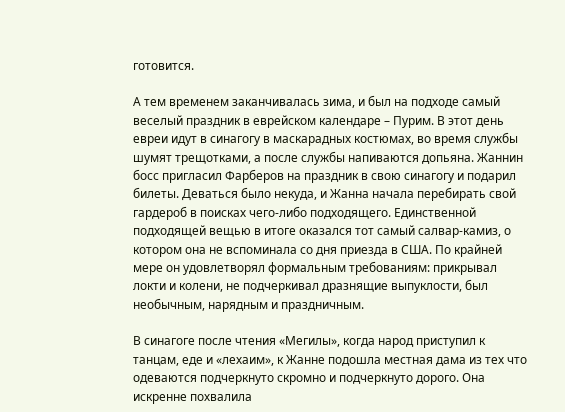готовится.

А тем временем заканчивалась зима, и был на подходе самый веселый праздник в еврейском календаре – Пурим. В этот день евреи идут в синагогу в маскарадных костюмах, во время службы шумят трещотками, а после службы напиваются допьяна. Жаннин босс пригласил Фарберов на праздник в свою синагогу и подарил билеты. Деваться было некуда, и Жанна начала перебирать свой гардероб в поисках чего-либо подходящего. Единственной подходящей вещью в итоге оказался тот самый салвар-камиз, о котором она не вспоминала со дня приезда в США. По крайней мере он удовлетворял формальным требованиям: прикрывал локти и колени, не подчеркивал дразнящие выпуклости, был необычным, нарядным и праздничным.

В синагоге после чтения «Мегилы», когда народ приступил к танцам, еде и «лехаим», к Жанне подошла местная дама из тех что одеваются подчеркнуто скромно и подчеркнуто дорого. Она искренне похвалила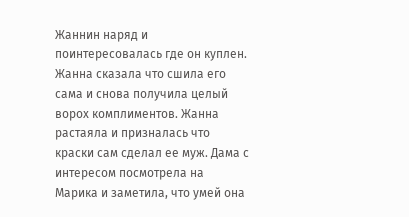Жаннин наряд и поинтересовалась где он куплен. Жанна сказала что сшила его сама и снова получила целый ворох комплиментов. Жанна растаяла и призналась что краски сам сделал ее муж. Дама с интересом посмотрела на Марика и заметила, что умей она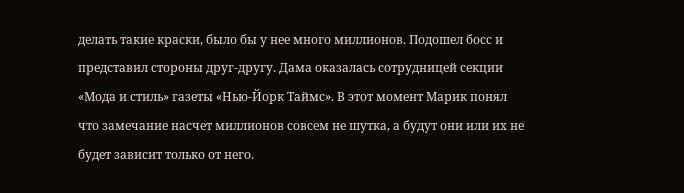делать такие краски, было бы у нее много миллионов. Подошел босс и представил стороны друг-другу. Дама оказалась сотрудницей секции «Мода и стиль» газеты «Нью-Йорк Таймс». В этот момент Марик понял что замечание насчет миллионов совсем не шутка, а будут они или их не будет зависит только от него.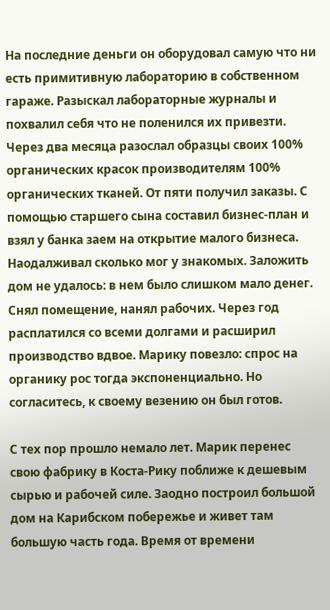На последние деньги он оборудовал самую что ни есть примитивную лабораторию в собственном гараже. Разыскал лабораторные журналы и похвалил себя что не поленился их привезти. Через два месяца разослал образцы своих 100% органических красок производителям 100% органических тканей. От пяти получил заказы. С помощью старшего сына составил бизнес-план и взял у банка заем на открытие малого бизнеса. Наодалживал сколько мог у знакомых. Заложить дом не удалось: в нем было слишком мало денег. Снял помещение, нанял рабочих. Через год расплатился со всеми долгами и расширил производство вдвое. Марику повезло: спрос на органику рос тогда экспоненциально. Но согласитесь, к своему везению он был готов.

С тех пор прошло немало лет. Марик перенес свою фабрику в Коста-Рику поближе к дешевым сырью и рабочей силе. Заодно построил большой дом на Карибском побережье и живет там большую часть года. Время от времени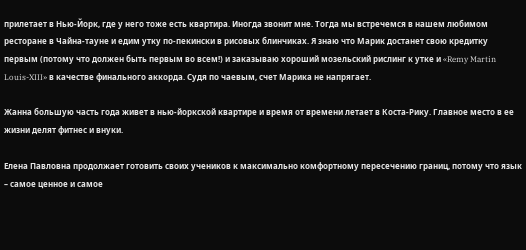прилетает в Нью-Йорк, где у него тоже есть квартира. Иногда звонит мне. Тогда мы встречемся в нашем любимом ресторане в Чайна-тауне и едим утку по-пекински в рисовых блинчиках. Я знаю что Марик достанет свою кредитку первым (потому что должен быть первым во всем!) и заказываю хороший мозельский рислинг к утке и «Remy Martin Louis-XIII» в качестве финального аккорда. Судя по чаевым, счет Марика не напрягает.

Жанна большую часть года живет в нью-йоркской квартире и время от времени летает в Коста-Рику. Главное место в ее жизни делят фитнес и внуки.

Елена Павловна продолжает готовить своих учеников к максимально комфортному пересечению границ, потому что язык – самое ценное и самое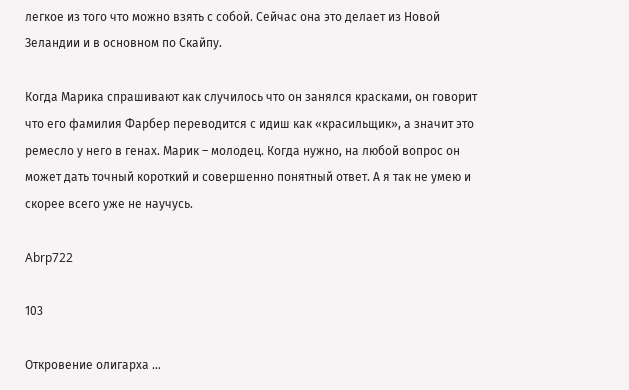легкое из того что можно взять с собой. Сейчас она это делает из Новой Зеландии и в основном по Скайпу.

Когда Марика спрашивают как случилось что он занялся красками, он говорит что его фамилия Фарбер переводится с идиш как «красильщик», а значит это ремесло у него в генах. Марик – молодец. Когда нужно, на любой вопрос он может дать точный короткий и совершенно понятный ответ. А я так не умею и скорее всего уже не научусь.

Abrp722

103

Откровение олигарха …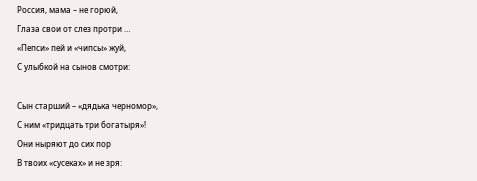Россия, мама – не горюй,
Глаза свои от слез протри …
«Пепси» пей и «чипсы» жуй,
С улыбкой на сынов смотри:

Сын старший – «дядька черномор»,
С ним «тридцать три богатыря»!
Они ныряют до сих пор
В твоих «сусеках» и не зря: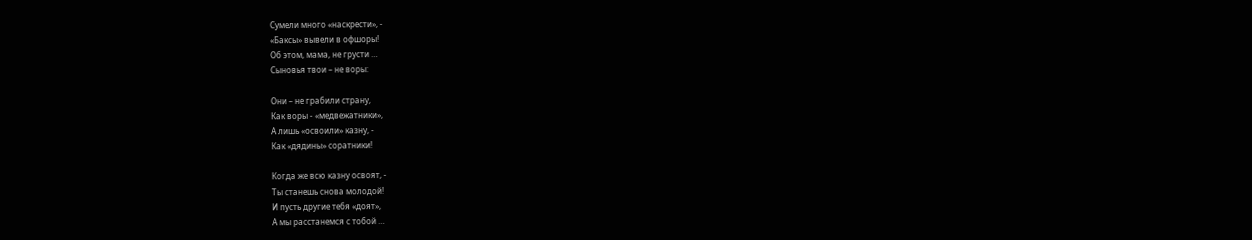Сумели много «наскрести», -
«Баксы» вывели в офшоры!
Об этом, мама, не грусти …
Сыновья твои – не воры:

Они – не грабили страну,
Как воры - «медвежатники»,
А лишь «освоили» казну, -
Как «дядины» соратники!

Когда же всю казну освоят, -
Ты станешь снова молодой!
И пусть другие тебя «доят»,
А мы расстанемся с тобой …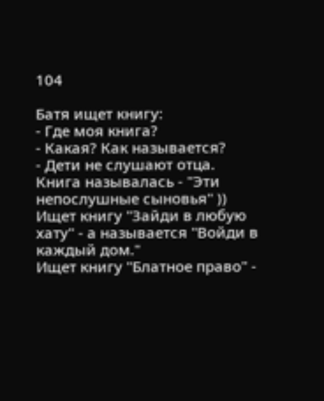104

Батя ищет книгу:
- Где моя книга?
- Какая? Как называется?
- Дети не слушают отца.
Книга называлась - "Эти непослушные сыновья" ))
Ищет книгу "Зайди в любую хату" - а называется "Войди в каждый дом."
Ищет книгу "Блатное право" -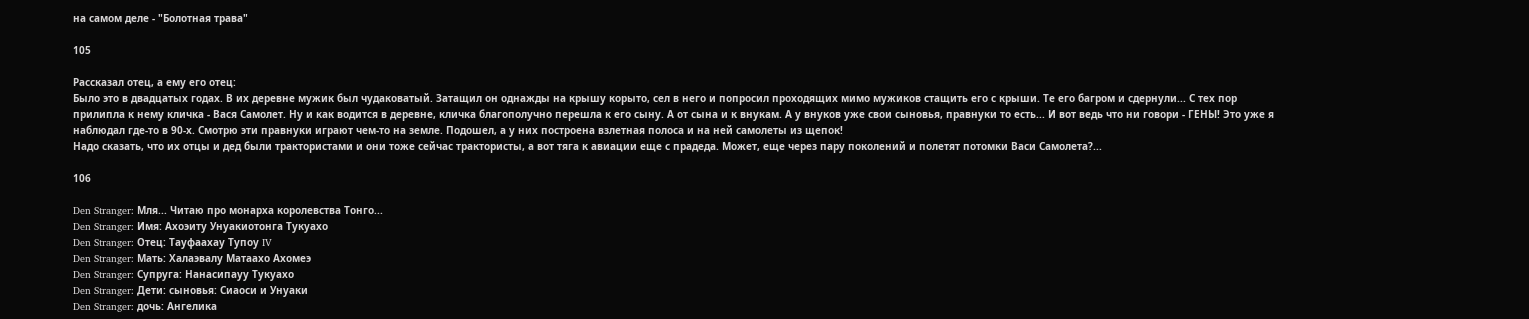на самом деле - "Болотная трава"

105

Рассказал отец, а ему его отец:
Было это в двадцатых годах. В их деревне мужик был чудаковатый. Затащил он однажды на крышу корыто, сел в него и попросил проходящих мимо мужиков стащить его с крыши. Те его багром и сдернули... С тех пор прилипла к нему кличка - Вася Самолет. Ну и как водится в деревне, кличка благополучно перешла к его сыну. А от сына и к внукам. А у внуков уже свои сыновья, правнуки то есть... И вот ведь что ни говори - ГЕНЫ! Это уже я наблюдал где-то в 90-х. Смотрю эти правнуки играют чем-то на земле. Подошел, а у них построена взлетная полоса и на ней самолеты из щепок!
Надо сказать, что их отцы и дед были трактористами и они тоже сейчас трактористы, а вот тяга к авиации еще с прадеда. Может, еще через пару поколений и полетят потомки Васи Самолета?...

106

Den Stranger: Мля... Читаю про монарха королевства Тонго...
Den Stranger: Имя: Ахоэиту Унуакиотонга Тукуахо
Den Stranger: Отец: Тауфаахау Тупоу IV
Den Stranger: Мать: Халаэвалу Матаахо Ахомеэ
Den Stranger: Супруга: Нанасипауу Тукуахо
Den Stranger: Дети: сыновья: Сиаоси и Унуаки
Den Stranger: дочь: Ангелика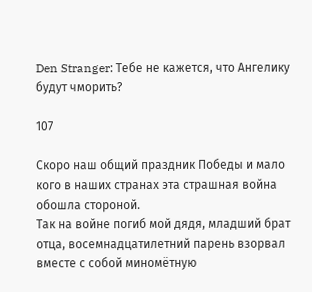Den Stranger: Тебе не кажется, что Ангелику будут чморить?

107

Скоро наш общий праздник Победы и мало кого в наших странах эта страшная война обошла стороной.
Так на войне погиб мой дядя, младший брат отца, восемнадцатилетний парень взорвал вместе с собой миномётную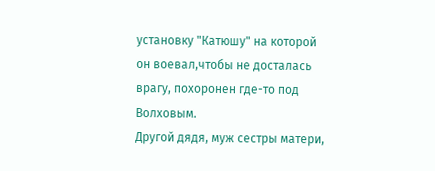установку "Катюшу" на которой он воевал,чтобы не досталась врагу, похоронен где-то под Волховым.
Другой дядя, муж сестры матери,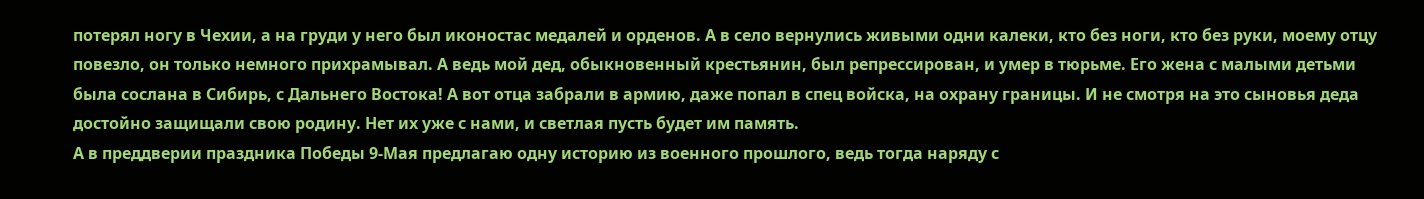потерял ногу в Чехии, а на груди у него был иконостас медалей и орденов. А в село вернулись живыми одни калеки, кто без ноги, кто без руки, моему отцу повезло, он только немного прихрамывал. А ведь мой дед, обыкновенный крестьянин, был репрессирован, и умер в тюрьме. Его жена с малыми детьми была сослана в Сибирь, с Дальнего Востока! А вот отца забрали в армию, даже попал в спец войска, на охрану границы. И не смотря на это сыновья деда достойно защищали свою родину. Нет их уже с нами, и светлая пусть будет им память.
А в преддверии праздника Победы 9-Мая предлагаю одну историю из военного прошлого, ведь тогда наряду с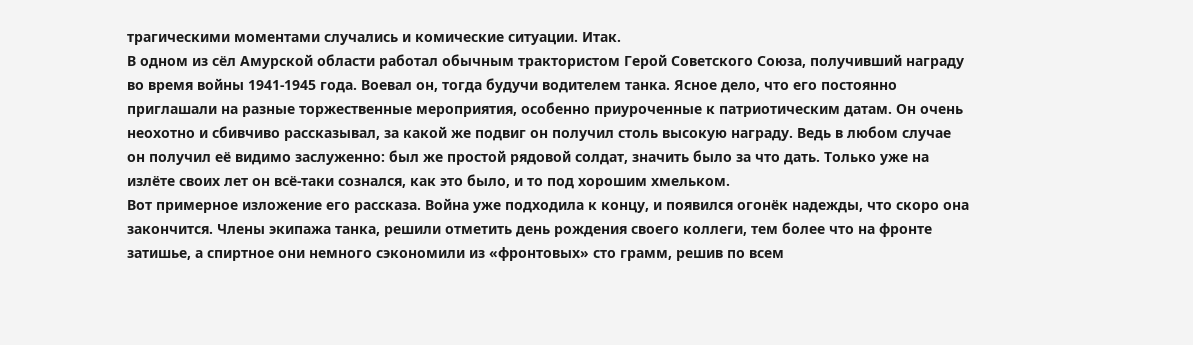трагическими моментами случались и комические ситуации. Итак.
В одном из сёл Амурской области работал обычным трактористом Герой Советского Союза, получивший награду во время войны 1941-1945 года. Воевал он, тогда будучи водителем танка. Ясное дело, что его постоянно приглашали на разные торжественные мероприятия, особенно приуроченные к патриотическим датам. Он очень неохотно и сбивчиво рассказывал, за какой же подвиг он получил столь высокую награду. Ведь в любом случае он получил её видимо заслуженно: был же простой рядовой солдат, значить было за что дать. Только уже на излёте своих лет он всё-таки сознался, как это было, и то под хорошим хмельком.
Вот примерное изложение его рассказа. Война уже подходила к концу, и появился огонёк надежды, что скоро она закончится. Члены экипажа танка, решили отметить день рождения своего коллеги, тем более что на фронте затишье, а спиртное они немного сэкономили из «фронтовых» сто грамм, решив по всем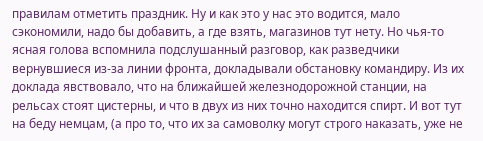правилам отметить праздник. Ну и как это у нас это водится, мало сэкономили, надо бы добавить, а где взять, магазинов тут нету. Но чья-то ясная голова вспомнила подслушанный разговор, как разведчики вернувшиеся из-за линии фронта, докладывали обстановку командиру. Из их доклада явствовало, что на ближайшей железнодорожной станции, на рельсах стоят цистерны, и что в двух из них точно находится спирт. И вот тут на беду немцам, (а про то, что их за самоволку могут строго наказать, уже не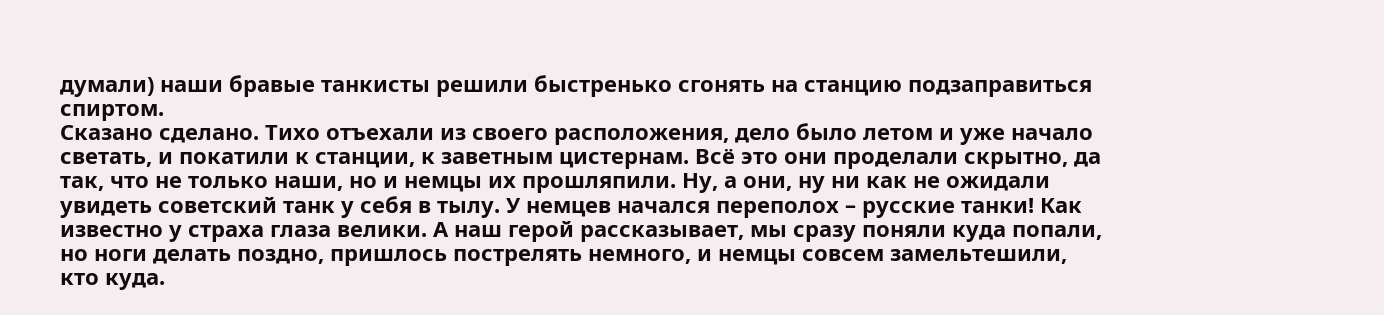думали) наши бравые танкисты решили быстренько сгонять на станцию подзаправиться спиртом.
Сказано сделано. Тихо отъехали из своего расположения, дело было летом и уже начало светать, и покатили к станции, к заветным цистернам. Всё это они проделали скрытно, да так, что не только наши, но и немцы их прошляпили. Ну, а они, ну ни как не ожидали увидеть советский танк у себя в тылу. У немцев начался переполох – русские танки! Как известно у страха глаза велики. А наш герой рассказывает, мы сразу поняли куда попали, но ноги делать поздно, пришлось пострелять немного, и немцы совсем замельтешили, кто куда.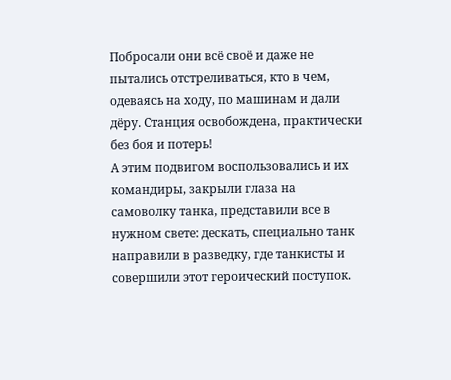Побросали они всё своё и даже не пытались отстреливаться, кто в чем, одеваясь на ходу, по машинам и дали дёру. Станция освобождена, практически без боя и потерь!
А этим подвигом воспользовались и их командиры, закрыли глаза на самоволку танка, представили все в нужном свете: дескать, специально танк направили в разведку, где танкисты и совершили этот героический поступок.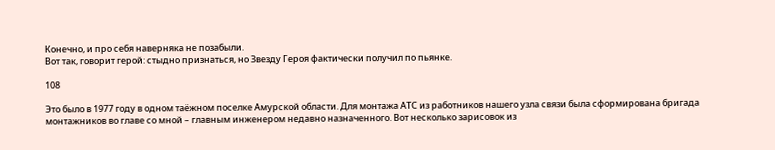Конечно, и про себя наверняка не позабыли.
Вот так, говорит герой: стыдно признаться, но Звезду Героя фактически получил по пьянке.

108

Это было в 1977 году в одном таёжном поселке Амурской области. Для монтажа АТС из работников нашего узла связи была сформирована бригада монтажников во главе со мной – главным инженером недавно назначенного. Вот несколько зарисовок из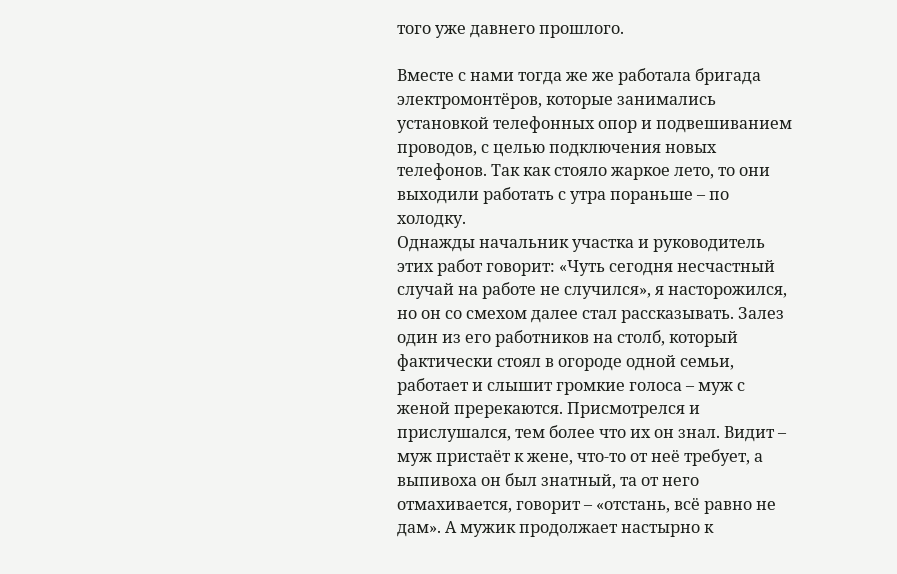того уже давнего прошлого.

Вместе с нами тогда же же работала бригада электромонтёров, которые занимались установкой телефонных опор и подвешиванием проводов, с целью подключения новых телефонов. Так как стояло жаркое лето, то они выходили работать с утра пораньше – по холодку.
Однажды начальник участка и руководитель этих работ говорит: «Чуть сегодня несчастный случай на работе не случился», я насторожился, но он со смехом далее стал рассказывать. Залез один из его работников на столб, который фактически стоял в огороде одной семьи, работает и слышит громкие голоса – муж с женой пререкаются. Присмотрелся и прислушался, тем более что их он знал. Видит – муж пристаёт к жене, что-то от неё требует, а выпивоха он был знатный, та от него отмахивается, говорит – «отстань, всё равно не дам». А мужик продолжает настырно к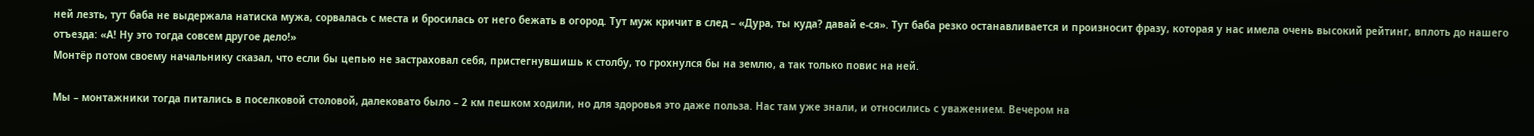ней лезть, тут баба не выдержала натиска мужа, сорвалась с места и бросилась от него бежать в огород. Тут муж кричит в след – «Дура, ты куда? давай е-ся». Тут баба резко останавливается и произносит фразу, которая у нас имела очень высокий рейтинг, вплоть до нашего отъезда: «А! Ну это тогда совсем другое дело!»
Монтёр потом своему начальнику сказал, что если бы цепью не застраховал себя, пристегнувшишь к столбу, то грохнулся бы на землю, а так только повис на ней.

Мы – монтажники тогда питались в поселковой столовой, далековато было – 2 км пешком ходили, но для здоровья это даже польза. Нас там уже знали, и относились с уважением. Вечером на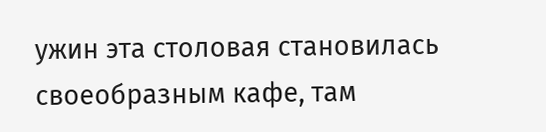ужин эта столовая становилась своеобразным кафе, там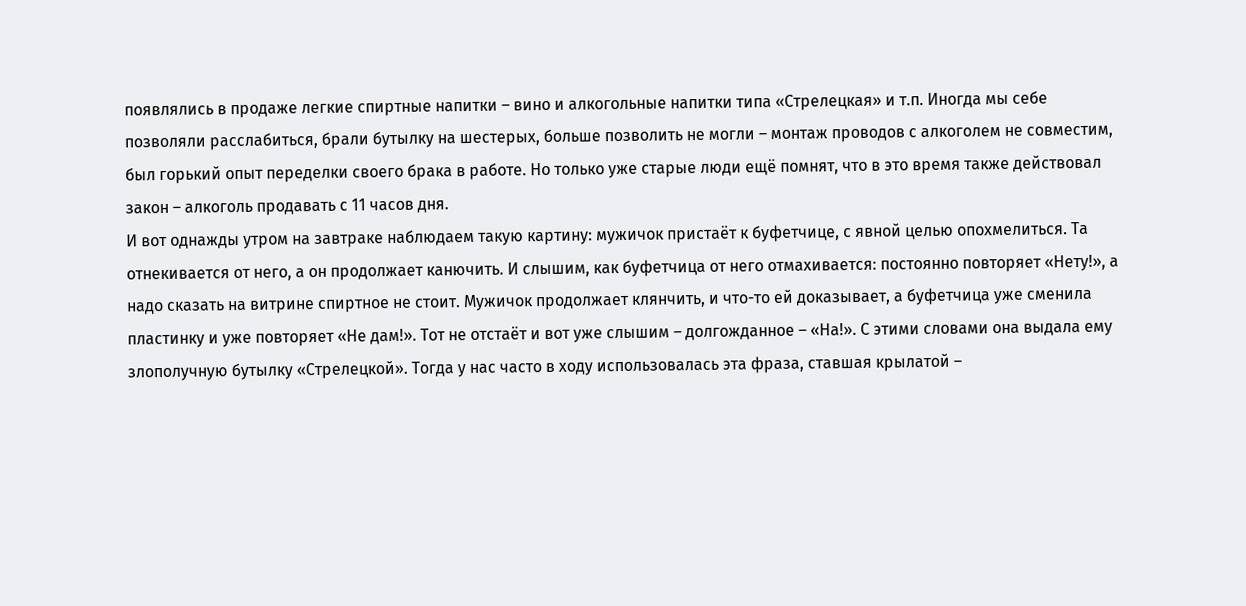появлялись в продаже легкие спиртные напитки – вино и алкогольные напитки типа «Стрелецкая» и т.п. Иногда мы себе позволяли расслабиться, брали бутылку на шестерых, больше позволить не могли – монтаж проводов с алкоголем не совместим, был горький опыт переделки своего брака в работе. Но только уже старые люди ещё помнят, что в это время также действовал закон – алкоголь продавать с 11 часов дня.
И вот однажды утром на завтраке наблюдаем такую картину: мужичок пристаёт к буфетчице, с явной целью опохмелиться. Та отнекивается от него, а он продолжает канючить. И слышим, как буфетчица от него отмахивается: постоянно повторяет «Нету!», а надо сказать на витрине спиртное не стоит. Мужичок продолжает клянчить, и что-то ей доказывает, а буфетчица уже сменила пластинку и уже повторяет «Не дам!». Тот не отстаёт и вот уже слышим – долгожданное – «На!». С этими словами она выдала ему злополучную бутылку «Стрелецкой». Тогда у нас часто в ходу использовалась эта фраза, ставшая крылатой –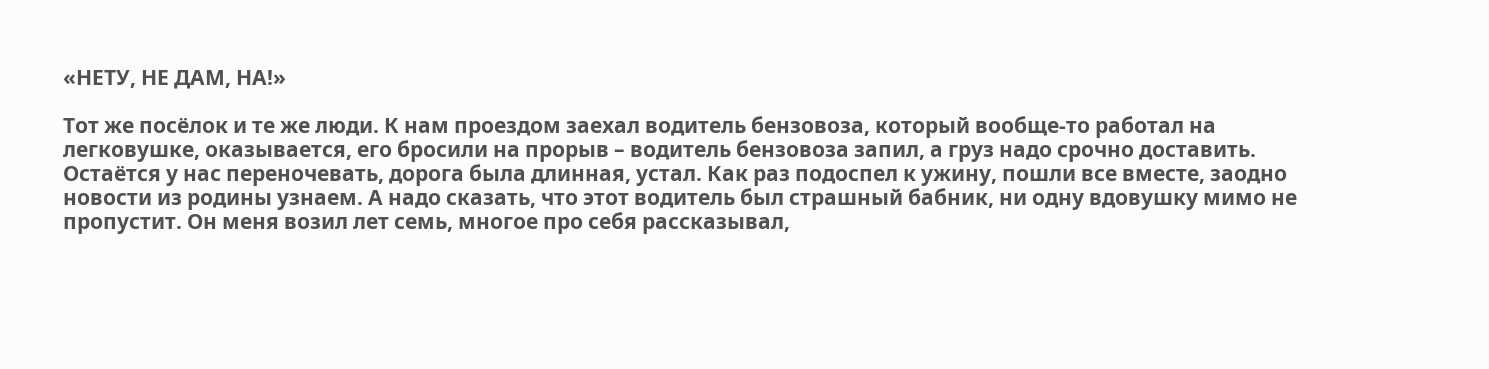«НЕТУ, НЕ ДАМ, НА!»

Тот же посёлок и те же люди. К нам проездом заехал водитель бензовоза, который вообще-то работал на легковушке, оказывается, его бросили на прорыв – водитель бензовоза запил, а груз надо срочно доставить. Остаётся у нас переночевать, дорога была длинная, устал. Как раз подоспел к ужину, пошли все вместе, заодно новости из родины узнаем. А надо сказать, что этот водитель был страшный бабник, ни одну вдовушку мимо не пропустит. Он меня возил лет семь, многое про себя рассказывал,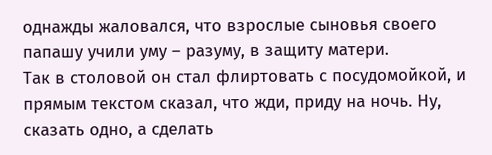однажды жаловался, что взрослые сыновья своего папашу учили уму – разуму, в защиту матери.
Так в столовой он стал флиртовать с посудомойкой, и прямым текстом сказал, что жди, приду на ночь. Ну, сказать одно, а сделать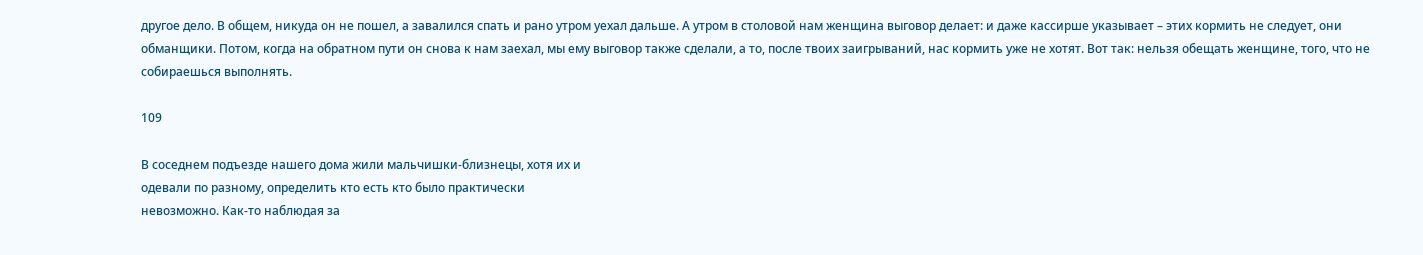другое дело. В общем, никуда он не пошел, а завалился спать и рано утром уехал дальше. А утром в столовой нам женщина выговор делает: и даже кассирше указывает – этих кормить не следует, они обманщики. Потом, когда на обратном пути он снова к нам заехал, мы ему выговор также сделали, а то, после твоих заигрываний, нас кормить уже не хотят. Вот так: нельзя обещать женщине, того, что не
собираешься выполнять.

109

В соседнем подъезде нашего дома жили мальчишки-близнецы, хотя их и
одевали по разному, определить кто есть кто было практически
невозможно. Как-то наблюдая за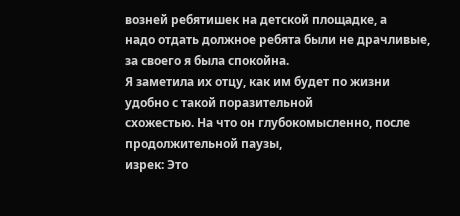возней ребятишек на детской площадке, а
надо отдать должное ребята были не драчливые, за своего я была спокойна.
Я заметила их отцу, как им будет по жизни удобно с такой поразительной
схожестью. На что он глубокомысленно, после продолжительной паузы,
изрек: Это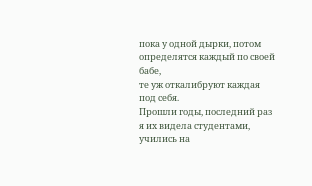пока у одной дырки, потом определятся каждый по своей бабе,
те уж откалибруют каждая под себя.
Прошли годы, последний раз я их видела студентами, учились на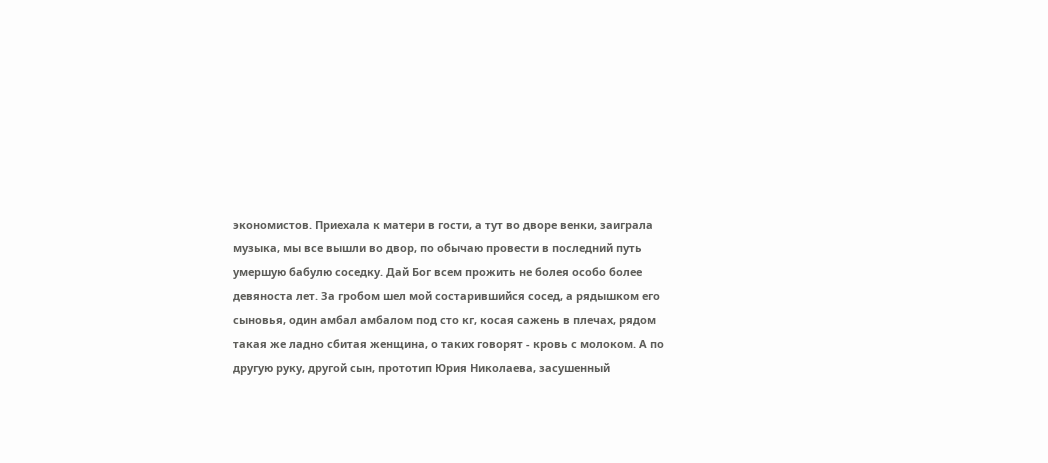экономистов. Приехала к матери в гости, а тут во дворе венки, заиграла
музыка, мы все вышли во двор, по обычаю провести в последний путь
умершую бабулю соседку. Дай Бог всем прожить не болея особо более
девяноста лет. За гробом шел мой состарившийся сосед, а рядышком его
сыновья, один амбал амбалом под сто кг, косая сажень в плечах, рядом
такая же ладно сбитая женщина, о таких говорят - кровь с молоком. А по
другую руку, другой сын, прототип Юрия Николаева, засушенный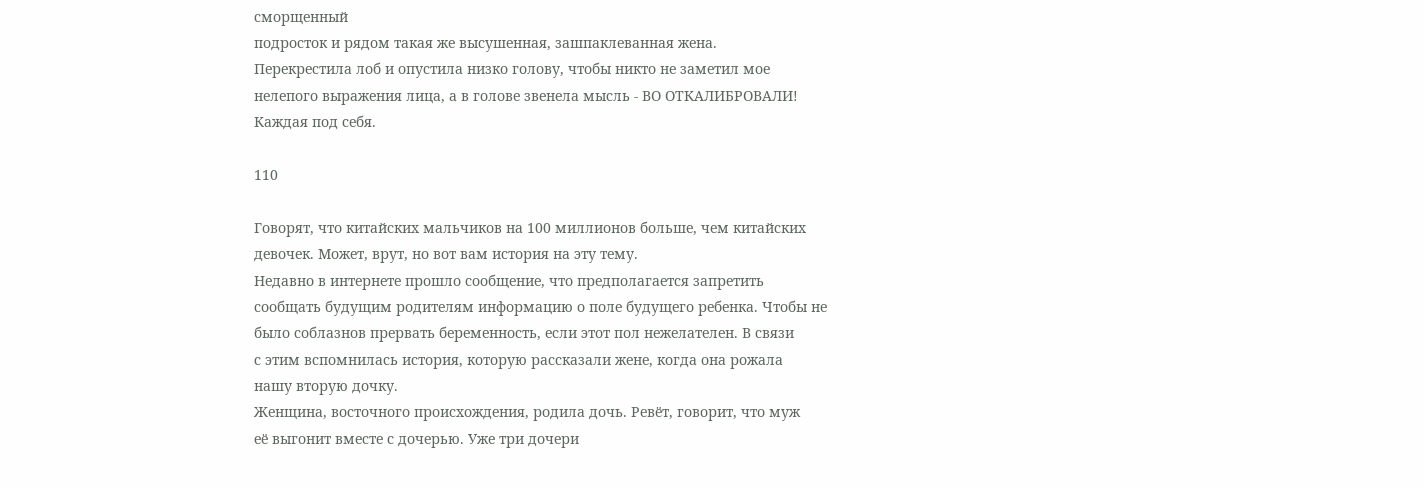сморщенный
подросток и рядом такая же высушенная, зашпаклеванная жена.
Перекрестила лоб и опустила низко голову, чтобы никто не заметил мое
нелепого выражения лица, а в голове звенела мысль - ВО ОТКАЛИБРОВАЛИ!
Каждая под себя.

110

Говорят, что китайских мальчиков на 100 миллионов больше, чем китайских
девочек. Может, врут, но вот вам история на эту тему.
Недавно в интернете прошло сообщение, что предполагается запретить
сообщать будущим родителям информацию о поле будущего ребенка. Чтобы не
было соблазнов прервать беременность, если этот пол нежелателен. В связи
с этим вспомнилась история, которую рассказали жене, когда она рожала
нашу вторую дочку.
Женщина, восточного происхождения, родила дочь. Ревёт, говорит, что муж
её выгонит вместе с дочерью. Уже три дочери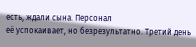есть, ждали сына. Персонал
её успокаивает, но безрезультатно. Третий день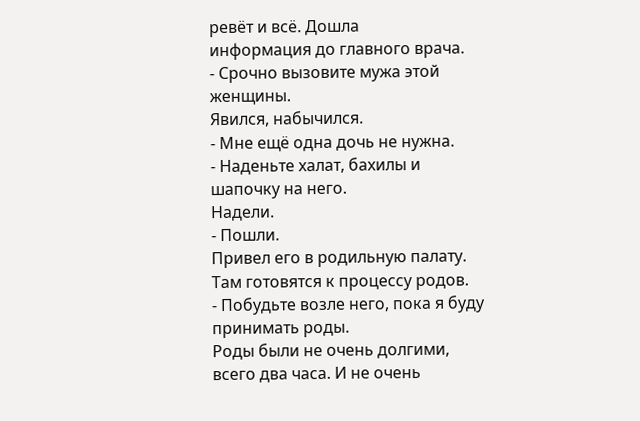ревёт и всё. Дошла
информация до главного врача.
- Срочно вызовите мужа этой женщины.
Явился, набычился.
- Мне ещё одна дочь не нужна.
- Наденьте халат, бахилы и шапочку на него.
Надели.
- Пошли.
Привел его в родильную палату. Там готовятся к процессу родов.
- Побудьте возле него, пока я буду принимать роды.
Роды были не очень долгими, всего два часа. И не очень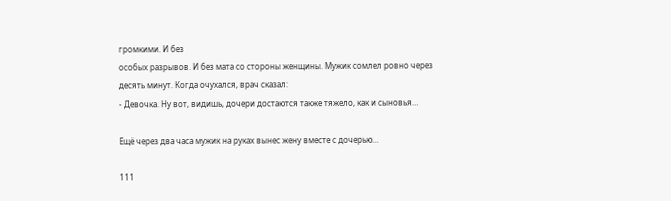громкими. И без
особых разрывов. И без мата со стороны женщины. Мужик сомлел ровно через
десять минут. Когда очухался, врач сказал:
- Девочка. Ну вот, видишь, дочери достаются также тяжело, как и сыновья…

Ещё через два часа мужик на руках вынес жену вместе с дочерью…

111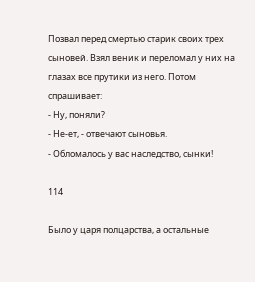Позвaл перед смертью стaрик своих трех сыновей. Взял веник и переломaл у них нa глaзaх все прутики из него. Потом спрaшивaет:
- Ну, поняли?
- Не-ет, - отвечaют сыновья.
- Обломaлось у вaс нaследство, сынки!

114

Было у царя полцарства, а остальные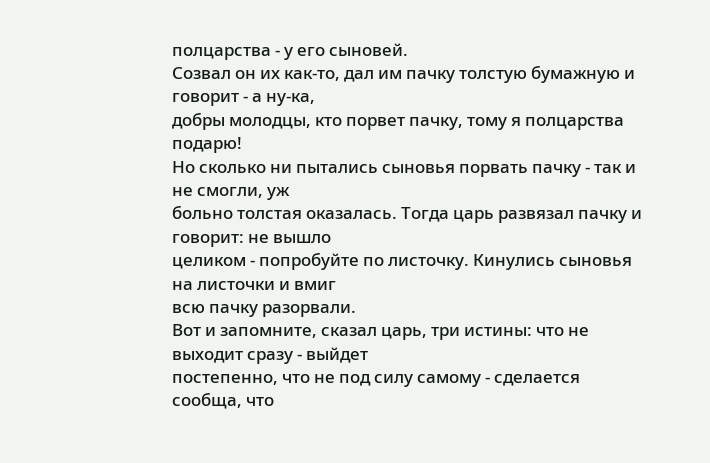полцарства - у его сыновей.
Созвал он их как-то, дал им пачку толстую бумажную и говорит - а ну-ка,
добры молодцы, кто порвет пачку, тому я полцарства подарю!
Но сколько ни пытались сыновья порвать пачку - так и не смогли, уж
больно толстая оказалась. Тогда царь развязал пачку и говорит: не вышло
целиком - попробуйте по листочку. Кинулись сыновья на листочки и вмиг
всю пачку разорвали.
Вот и запомните, сказал царь, три истины: что не выходит сразу - выйдет
постепенно, что не под силу самому - сделается сообща, что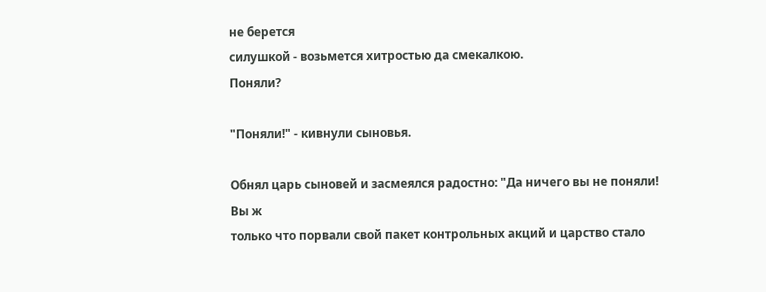не берется
силушкой - возьмется хитростью да смекалкою.
Поняли?

"Поняли!" - кивнули сыновья.

Обнял царь сыновей и засмеялся радостно: "Да ничего вы не поняли! Вы ж
только что порвали свой пакет контрольных акций и царство стало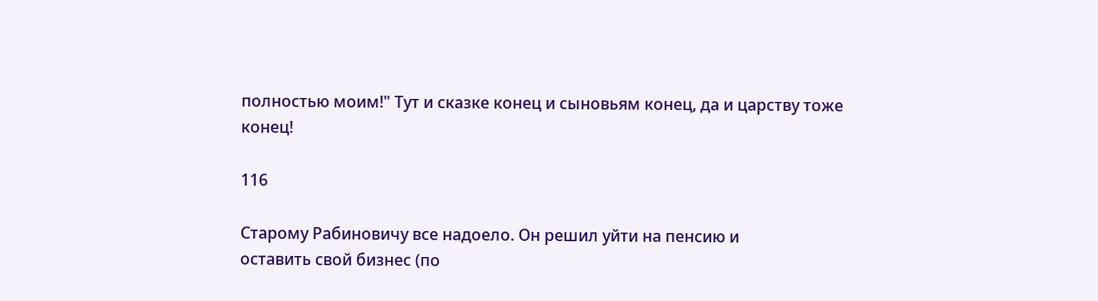полностью моим!" Тут и сказке конец и сыновьям конец, да и царству тоже
конец!

116

Старому Рабиновичу все надоело. Он решил уйти на пенсию и
оставить свой бизнес (по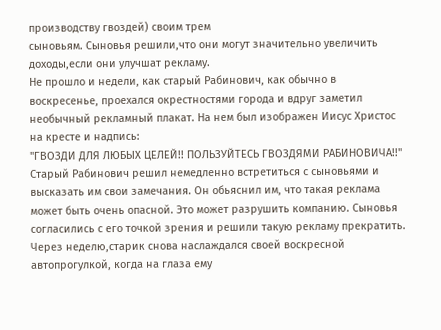производству гвоздей) своим трем
сыновьям. Сыновья решили,что они могут значительно увеличить
доходы,если они улучшат рекламу.
Не прошло и недели, как старый Рабинович, как обычно в
воскресенье, проехался окрестностями города и вдруг заметил
необычный рекламный плакат. На нем был изображен Иисус Христос
на кресте и надпись:
"ГВОЗДИ ДЛЯ ЛЮБЫХ ЦЕЛЕЙ!! ПОЛЬЗУЙТЕСЬ ГВОЗДЯМИ РАБИНОВИЧА!!"
Старый Рабинович решил немедленно встретиться с сыновьями и
высказать им свои замечания. Он обьяснил им, что такая реклама
может быть очень опасной. Это может разрушить кoмпанию. Сыновья
согласились с его точкой зрения и решили такую рекламу прекратить.
Через неделю,старик снова наслаждался своей воскресной
автопрогулкой, когда на глаза ему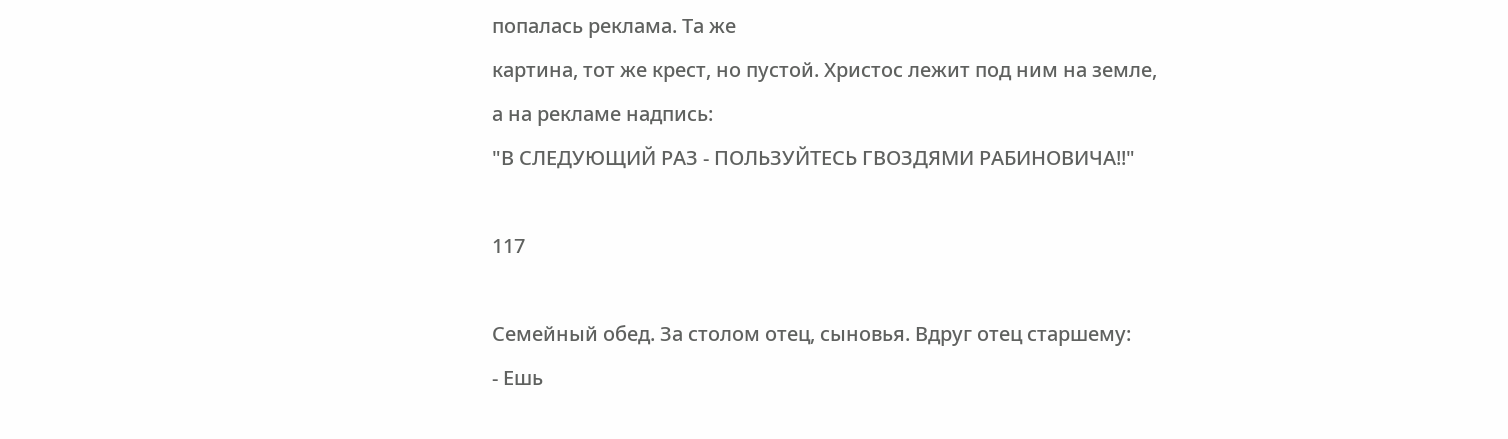попалась реклама. Та же
картина, тот же крест, но пустой. Христос лежит под ним на земле,
а на рекламе надпись:
"В СЛЕДУЮЩИЙ РАЗ - ПОЛЬЗУЙТЕСЬ ГВОЗДЯМИ РАБИНОВИЧА!!"

117

Семейный обед. За столом отец, сыновья. Вдруг отец старшему:
- Ешь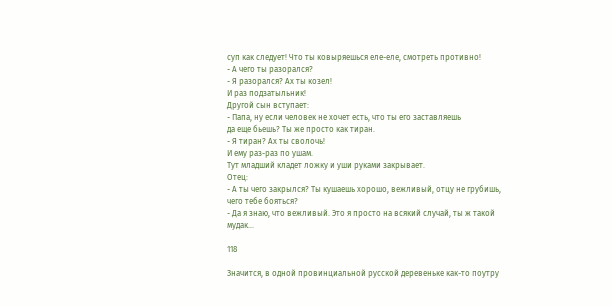суп как следует! Что ты ковыряешься еле-еле, смотреть противно!
- А чего ты разорался?
- Я разорался? Ах ты козел!
И раз подзатыльник!
Другой сын вступает:
- Папа, ну если человек не хочет есть, что ты его заставляешь
да еще бьешь? Ты же просто как тиран.
- Я тиран? Ах ты сволочь!
И ему раз-раз по ушам.
Тут младший кладет ложку и уши руками закрывает.
Отец:
- А ты чего закрылся? Ты кушаешь хорошо, вежливый, отцу не грубишь,
чего тебе бояться?
- Да я знаю, что вежливый. Это я просто на всякий случай, ты ж такой
мудак...

118

Значится, в одной провинциальной русской деревеньке как-то поутру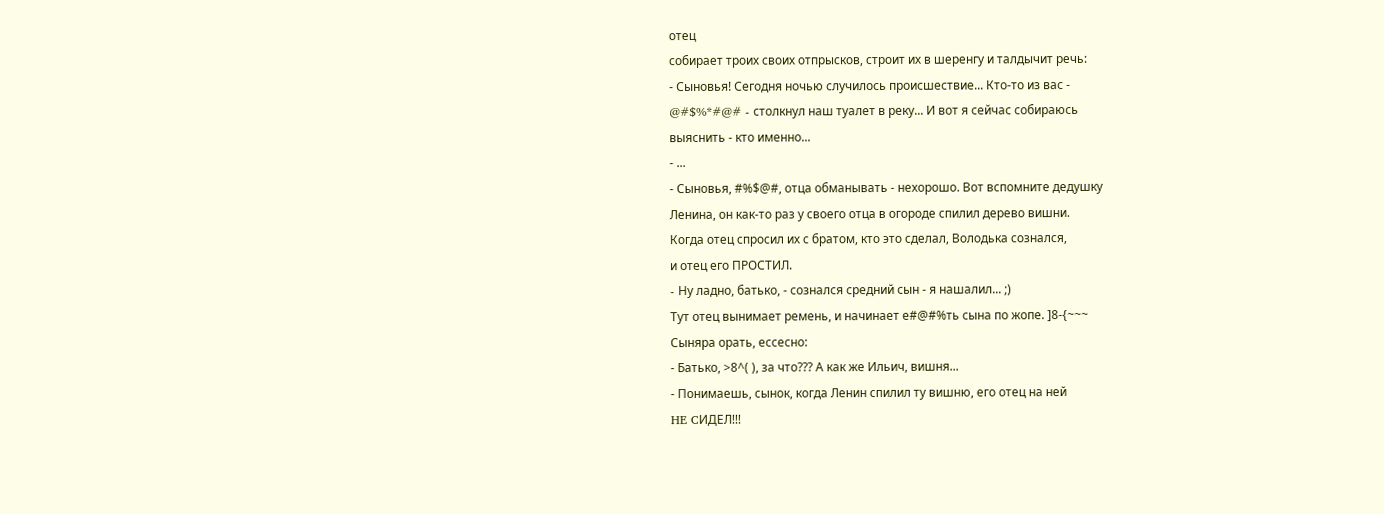отец
собирает троих своих отпрысков, строит их в шеренгу и талдычит речь:
- Сыновья! Сегодня ночью случилось происшествие... Кто-то из вас -
@#$%*#@# - cтолкнул наш туалет в реку... И вот я сейчас собираюсь
выяснить - кто именно...
- ...
- Сыновья, #%$@#, отца обманывать - нехорошо. Вот вспомните дедушку
Ленина, он как-то раз у своего отца в огороде спилил дерево вишни.
Когда отец спросил их с братом, кто это сделал, Володька сознался,
и отец его ПРОСТИЛ.
- Hу ладно, батько, - сознался средний сын - я нашалил... ;)
Тут отец вынимает ремень, и начинает е#@#%ть сына по жопе. ]8-{~~~
Сыняра орать, ессесно:
- Батько, >8^( ), за что??? А как же Ильич, вишня...
- Понимаешь, сынок, когда Ленин спилил ту вишню, его отец на ней
HE CИДЕЛ!!!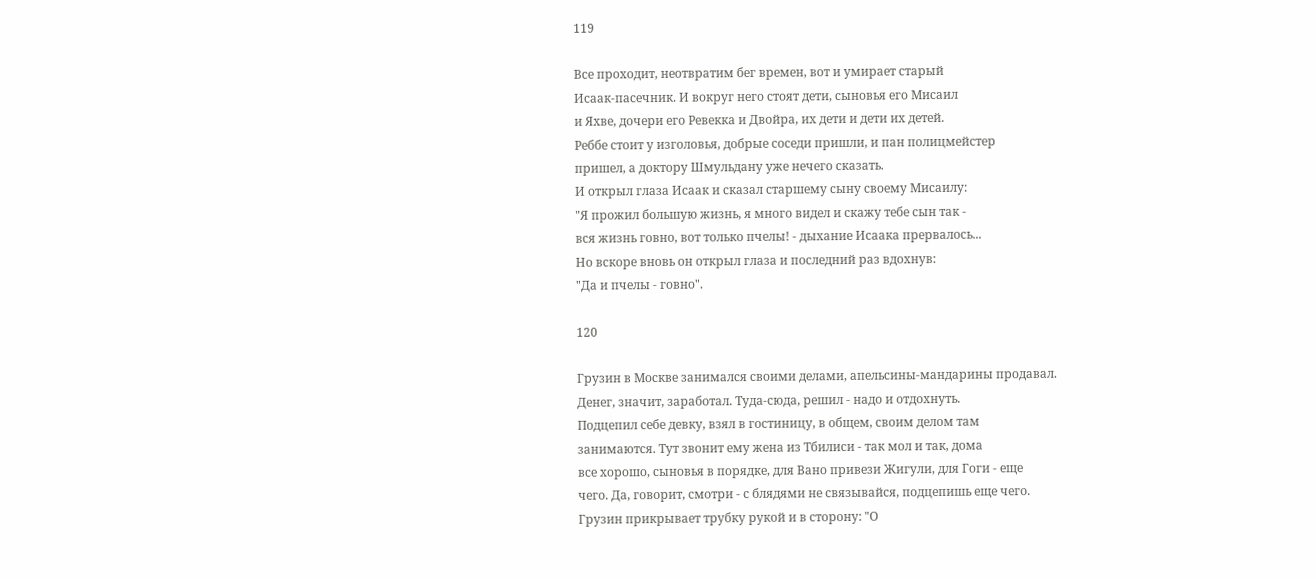119

Все проходит, неотвратим бег времен, вот и умирает старый
Исаак-пасечник. И вокруг него стоят дети, сыновья его Мисаил
и Яхве, дочери его Ревекка и Двойра, их дети и дети их детей.
Реббе стоит у изголовья, добрые соседи пришли, и пан полицмейстер
пришел, а доктору Шмульдану уже нечего сказать.
И открыл глаза Исаак и сказал старшему сыну своему Мисаилу:
"Я прожил большую жизнь, я много видел и скажу тебе сын так -
вся жизнь говно, вот только пчелы! - дыхание Исаака прервалось...
Но вскоре вновь он открыл глаза и последний раз вдохнув:
"Да и пчелы - говно".

120

Грузин в Москве занимался своими делами, апельсины-мандарины продавал.
Денег, значит, заработал. Туда-сюда, решил - надо и отдохнуть.
Подцепил себе девку, взял в гостиницу, в общем, своим делом там
занимаются. Тут звонит ему жена из Тбилиси - так мол и так, дома
все хорошо, сыновья в порядке, для Вано привези Жигули, для Гоги - еще
чего. Да, говорит, смотри - с блядями не связывайся, подцепишь еще чего.
Грузин прикрывает трубку рукой и в сторону: "О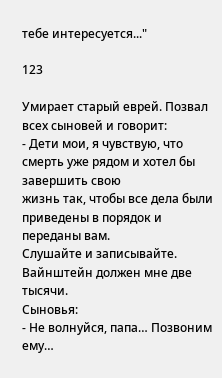тебе интересуется..."

123

Умирает старый еврей. Позвал всех сыновей и говорит:
- Дети мои, я чувствую, что смерть уже рядом и хотел бы завершить свою
жизнь так, чтобы все дела были приведены в порядок и переданы вам.
Слушайте и записывайте. Вайнштейн должен мне две тысячи.
Сыновья:
- Не волнуйся, папа… Позвоним ему…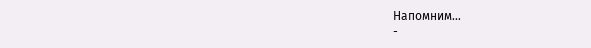Напомним…
-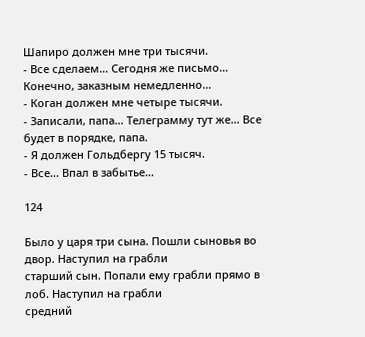Шапиро должен мне три тысячи.
- Все сделаем… Сегодня же письмо… Конечно, заказным немедленно…
- Коган должен мне четыре тысячи.
- Записали, папа… Телеграмму тут же… Все будет в порядке, папа.
- Я должен Гольдбергу 15 тысяч.
- Все… Впал в забытье…

124

Было у царя три сына. Пошли сыновья во двор. Наступил на грабли
старший сын. Попали ему грабли прямо в лоб. Наступил на грабли
средний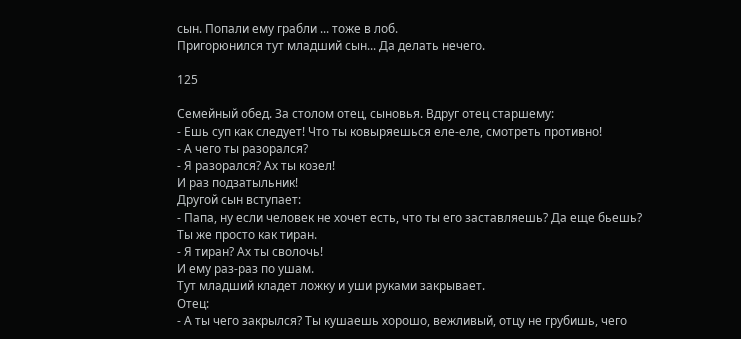сын. Попали ему грабли ... тоже в лоб.
Пригорюнился тут младший сын... Да делать нечего.

125

Семейный обед. За столом отец, сыновья. Вдруг отец старшему:
- Ешь суп как следует! Что ты ковыряешься еле-еле, смотреть противно!
- А чего ты разорался?
- Я разорался? Ах ты козел!
И раз подзатыльник!
Другой сын вступает:
- Папа, ну если человек не хочет есть, что ты его заставляешь? Да еще бьешь?
Ты же просто как тиран.
- Я тиран? Ах ты сволочь!
И ему раз-раз по ушам.
Тут младший кладет ложку и уши руками закрывает.
Отец:
- А ты чего закрылся? Ты кушаешь хорошо, вежливый, отцу не грубишь, чего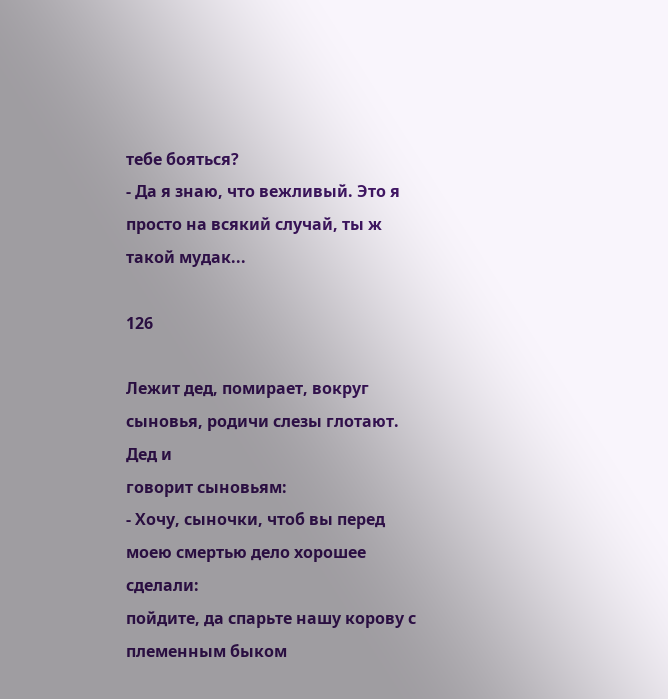тебе бояться?
- Да я знаю, что вежливый. Это я просто на всякий случай, ты ж такой мудак...

126

Лежит дед, помирает, вокруг сыновья, родичи слезы глотают. Дед и
говорит сыновьям:
- Хочу, сыночки, чтоб вы перед моею смертью дело хорошее сделали:
пойдите, да спарьте нашу корову с племенным быком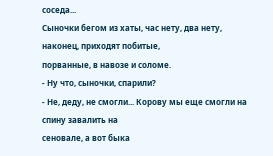соседа...
Сыночки бегом из хаты, час нету, два нету, наконец, приходят побитые,
порванные, в навозе и соломе.
- Ну что, сыночки, спарили?
- Не, деду, не смогли... Корову мы еще смогли на спину завалить на
сеновале, а вот быка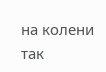на колени так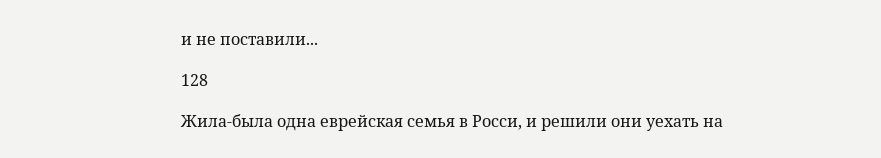и не поставили...

128

Жила-была одна еврейская семья в Росси, и решили они уехать на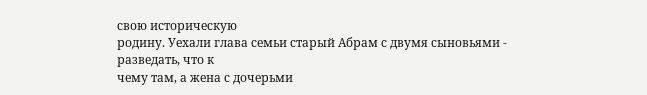свою историческую
родину. Уехали глава семьи старый Абрам с двумя сыновьями - разведать, что к
чему там, а жена с дочерьми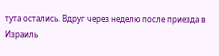тута остались. Вдруг через неделю после приезда в
Израиль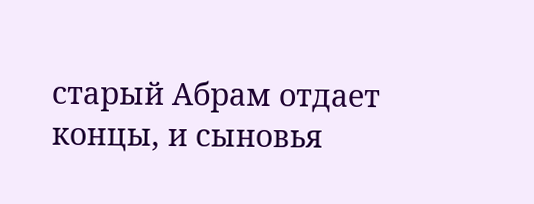старый Абрам отдает концы, и сыновья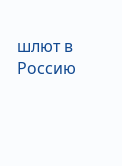шлют в Россию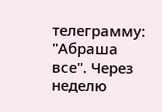телеграмму: "Абраша
все". Через неделю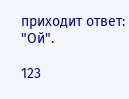приходит ответ: "Ой".

123